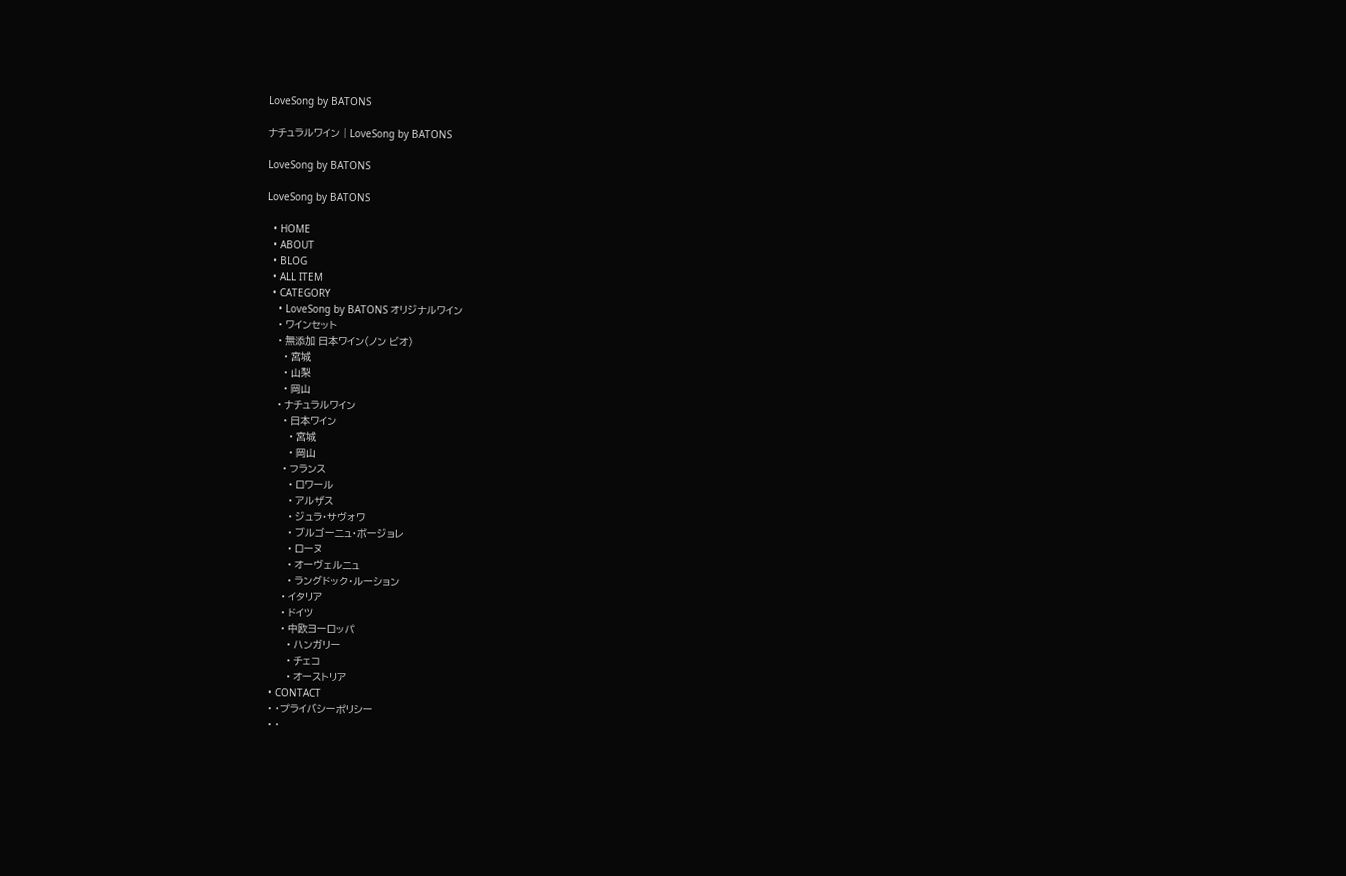LoveSong by BATONS

ナチュラルワイン | LoveSong by BATONS

LoveSong by BATONS

LoveSong by BATONS

  • HOME
  • ABOUT
  • BLOG
  • ALL ITEM
  • CATEGORY
    • LoveSong by BATONS オリジナルワイン
    • ワインセット
    • 無添加 日本ワイン(ノン ビオ)
      • 宮城
      • 山梨
      • 岡山
    • ナチュラルワイン
      • 日本ワイン
        • 宮城
        • 岡山
      • フランス
        • ロワール
        • アルザス
        • ジュラ・サヴォワ
        • ブルゴーニュ・ボージョレ
        • ローヌ
        • オーヴェルニュ
        • ラングドック・ルーション
      • イタリア
      • ドイツ
      • 中欧ヨーロッパ
        • ハンガリー
        • チェコ
        • オーストリア
  • CONTACT
  • ・プライバシーポリシー
  • ・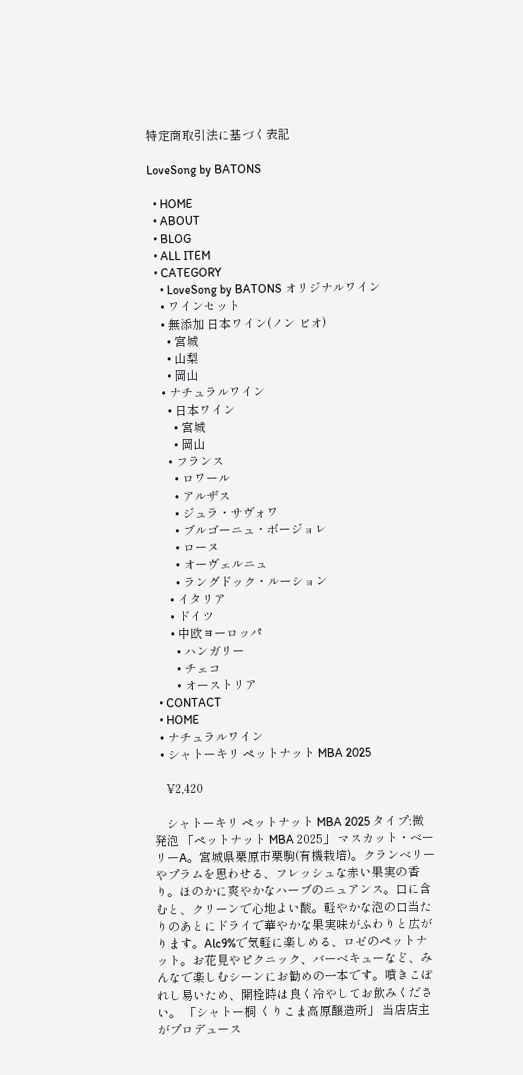特定商取引法に基づく表記

LoveSong by BATONS

  • HOME
  • ABOUT
  • BLOG
  • ALL ITEM
  • CATEGORY
    • LoveSong by BATONS オリジナルワイン
    • ワインセット
    • 無添加 日本ワイン(ノン ビオ)
      • 宮城
      • 山梨
      • 岡山
    • ナチュラルワイン
      • 日本ワイン
        • 宮城
        • 岡山
      • フランス
        • ロワール
        • アルザス
        • ジュラ・サヴォワ
        • ブルゴーニュ・ボージョレ
        • ローヌ
        • オーヴェルニュ
        • ラングドック・ルーション
      • イタリア
      • ドイツ
      • 中欧ヨーロッパ
        • ハンガリー
        • チェコ
        • オーストリア
  • CONTACT
  • HOME
  • ナチュラルワイン
  • シャトーキリ ペットナット MBA 2025

    ¥2,420

    シャトーキリ ペットナット MBA 2025 タイプ:微発泡 「ペットナット MBA 2025」 マスカット・ベーリーA。宮城県栗原市栗駒(有機栽培)。クランベリーやプラムを思わせる、フレッシュな赤い果実の香り。ほのかに爽やかなハーブのニュアンス。口に含むと、クリーンで心地よい酸。軽やかな泡の口当たりのあとにドライで華やかな果実味がふわりと広がります。Alc9%で気軽に楽しめる、ロゼのペットナット。お花見やピクニック、バーベキューなど、みんなで楽しむシーンにお勧めの一本です。噴きこぼれし易いため、開栓時は良く冷やしてお飲みください。 「シャトー桐 くりこま高原醸造所」 当店店主がプロデュース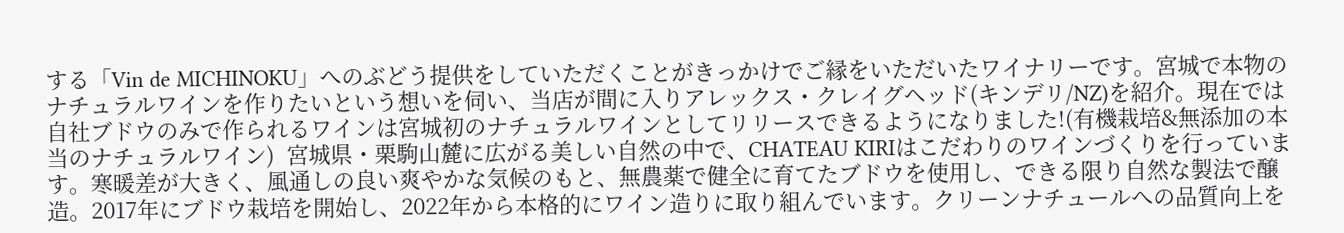する「Vin de MICHINOKU」へのぶどう提供をしていただくことがきっかけでご縁をいただいたワイナリーです。宮城で本物のナチュラルワインを作りたいという想いを伺い、当店が間に入りアレックス・クレイグヘッド(キンデリ/NZ)を紹介。現在では自社ブドウのみで作られるワインは宮城初のナチュラルワインとしてリリースできるようになりました!(有機栽培&無添加の本当のナチュラルワイン)  宮城県・栗駒山麓に広がる美しい自然の中で、CHATEAU KIRIはこだわりのワインづくりを行っています。寒暖差が大きく、風通しの良い爽やかな気候のもと、無農薬で健全に育てたブドウを使用し、できる限り自然な製法で醸造。2017年にブドウ栽培を開始し、2022年から本格的にワイン造りに取り組んでいます。クリーンナチュールへの品質向上を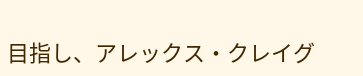目指し、アレックス・クレイグ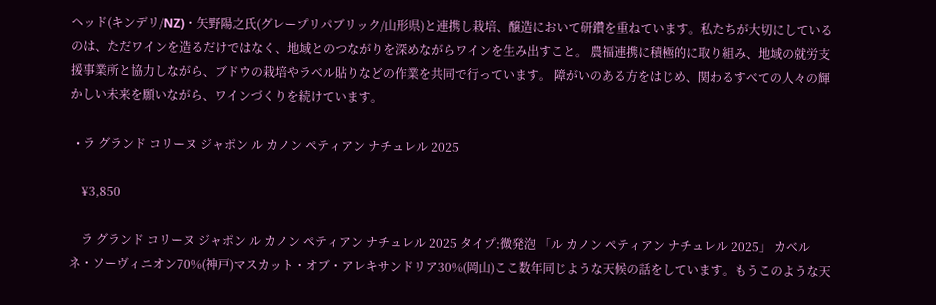ヘッド(キンデリ/NZ)・矢野陽之氏(グレープリパブリック/山形県)と連携し栽培、醸造において研鑽を重ねています。私たちが大切にしているのは、ただワインを造るだけではなく、地域とのつながりを深めながらワインを生み出すこと。 農福連携に積極的に取り組み、地域の就労支援事業所と協力しながら、ブドウの栽培やラベル貼りなどの作業を共同で行っています。 障がいのある方をはじめ、関わるすべての人々の輝かしい未来を願いながら、ワインづくりを続けています。

  • ラ グランド コリーヌ ジャポン ル カノン ペティアン ナチュレル 2025

    ¥3,850

    ラ グランド コリーヌ ジャポン ル カノン ペティアン ナチュレル 2025 タイプ:微発泡 「ル カノン ペティアン ナチュレル 2025」 カベルネ・ソーヴィニオン70%(神戸)マスカット・オブ・アレキサンドリア30%(岡山)ここ数年同じような天候の話をしています。もうこのような天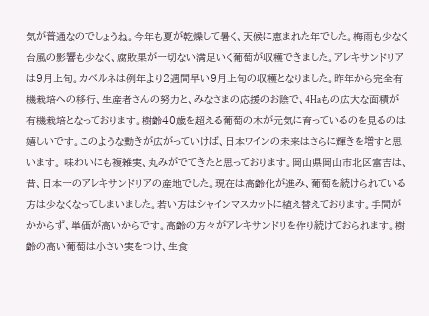気が普通なのでしょうね。今年も夏が乾燥して暑く、天候に恵まれた年でした。梅雨も少なく台風の影響も少なく、腐敗果が一切ない満足いく葡萄が収穫できました。アレキサンドリアは9月上旬。カベルネは例年より2週間早い9月上旬の収穫となりました。昨年から完全有機栽培への移行、生産者さんの努力と、みなさまの応援のお陰で、4Haもの広大な面積が有機栽培となっております。樹齢40歳を超える葡萄の木が元気に育っているのを見るのは嬉しいです。このような動きが広がっていけば、日本ワインの未来はさらに輝きを増すと思います。 味わいにも複雑実、丸みがでてきたと思っております。岡山県岡山市北区富吉は、昔、日本一のアレキサンドリアの産地でした。現在は高齢化が進み、葡萄を続けられている方は少なくなってしまいました。若い方はシャインマスカットに植え替えております。手間がかからず、単価が高いからです。高齢の方々がアレキサンドリを作り続けておられます。樹齢の高い葡萄は小さい実をつけ、生食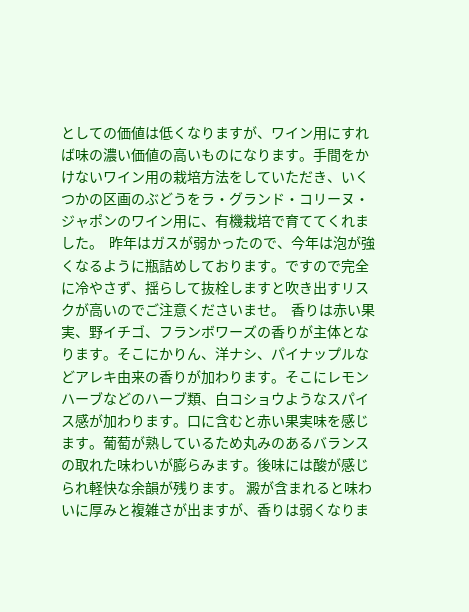としての価値は低くなりますが、ワイン用にすれば味の濃い価値の高いものになります。手間をかけないワイン用の栽培方法をしていただき、いくつかの区画のぶどうをラ・グランド・コリーヌ・ジャポンのワイン用に、有機栽培で育ててくれました。  昨年はガスが弱かったので、今年は泡が強くなるように瓶詰めしております。ですので完全に冷やさず、揺らして抜栓しますと吹き出すリスクが高いのでご注意くださいませ。  香りは赤い果実、野イチゴ、フランボワーズの香りが主体となります。そこにかりん、洋ナシ、パイナップルなどアレキ由来の香りが加わります。そこにレモンハーブなどのハーブ類、白コショウようなスパイス感が加わります。口に含むと赤い果実味を感じます。葡萄が熟しているため丸みのあるバランスの取れた味わいが膨らみます。後味には酸が感じられ軽快な余韻が残ります。 澱が含まれると味わいに厚みと複雑さが出ますが、香りは弱くなりま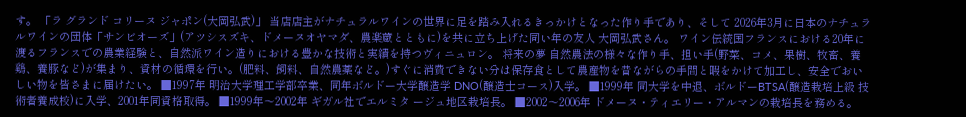す。 「ラ グランド コリーヌ ジャポン(大岡弘武)」 当店店主がナチュラルワインの世界に足を踏み入れるきっかけとなった作り手であり、そして 2026年3月に日本のナチュラルワインの団体「サンビオーズ」(アツシスズキ、ドメーヌオヤマダ、農楽蔵とともに)を共に立ち上げた同い年の友人 大岡弘武さん。 ワイン伝統国フランスにおける20年に渡るフランスでの農業経験と、自然派ワイン造りにおける豊かな技術と実績を持つヴィニュロン。 将来の夢 自然農法の様々な作り手、担い手(野菜、コメ、果樹、牧畜、養鶏、養豚など)が集まり、資材の循環を行い。(肥料、飼料、自然農薬など。)すぐに消費できない分は保存食として農産物を昔ながらの手間と暇をかけて加工し、安全でおいしい物を皆さまに届けたい。 ■1997年 明治大学理工学部卒業、同年ボルドー大学醸造学 DNO(醸造士コース)入学。 ■1999年 同大学を中退、ボルドーBTSA(醸造栽培上級 技術者養成校)に入学、2001年同資格取得。 ■1999年〜2002年 ギガル社でエルミタ ージュ地区栽培長。 ■2002〜2006年 ドメーヌ・ティエリー・アルマンの栽培長を務める。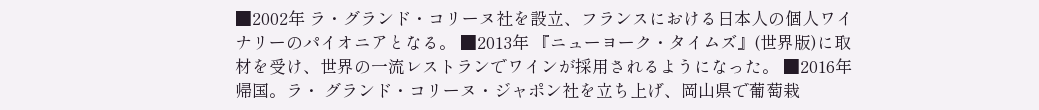■2002年 ラ・グランド・コリーヌ社を設立、フランスにおける日本人の個人ワイナリーのパイオニアとなる。 ■2013年 『ニューヨーク・タイムズ』(世界版)に取材を受け、世界の一流レストランでワインが採用されるようになった。 ■2016年 帰国。ラ・ グランド・コリーヌ・ジャポン社を立ち上げ、岡山県で葡萄栽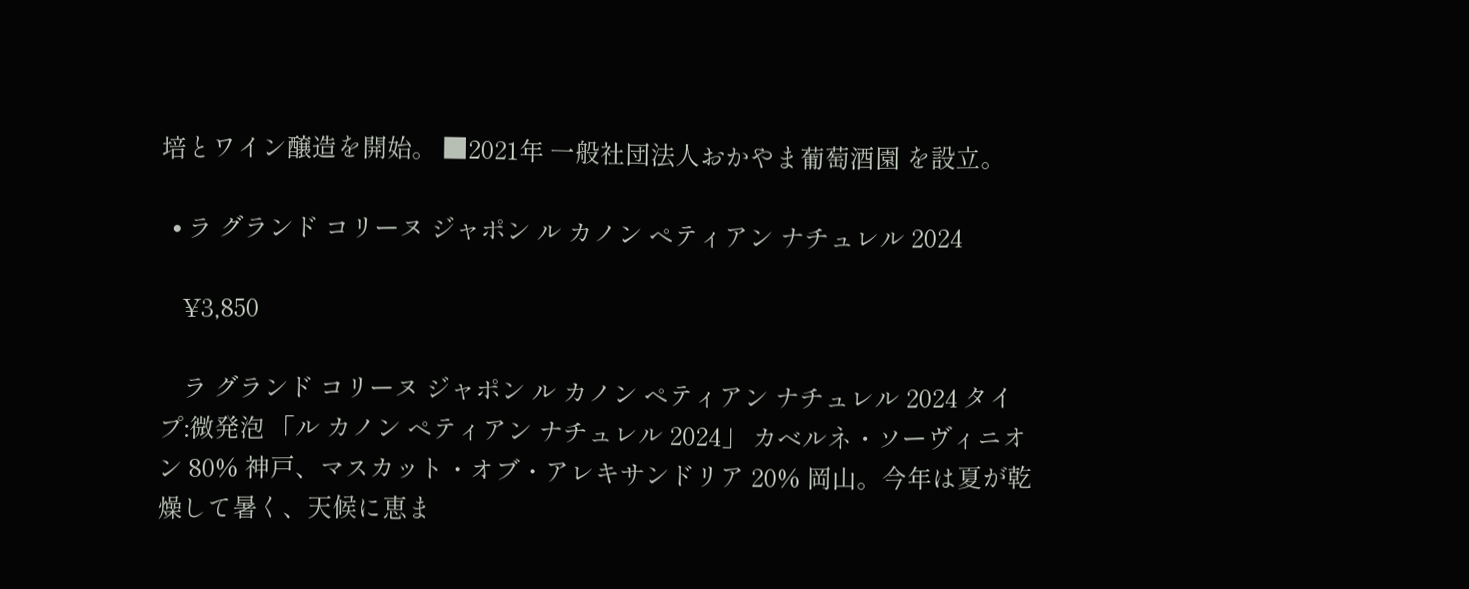培とワイン醸造を開始。 ■2021年 一般社団法人おかやま葡萄酒園 を設立。

  • ラ グランド コリーヌ ジャポン ル カノン ペティアン ナチュレル 2024

    ¥3,850

    ラ グランド コリーヌ ジャポン ル カノン ペティアン ナチュレル 2024 タイプ:微発泡 「ル カノン ペティアン ナチュレル 2024」 カベルネ・ソーヴィニオン 80% 神戸、マスカット・オブ・アレキサンドリア 20% 岡山。今年は夏が乾燥して暑く、天候に恵ま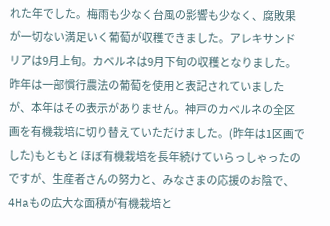れた年でした。梅雨も少なく台風の影響も少なく、腐敗果が一切ない満足いく葡萄が収穫できました。アレキサンドリアは9月上旬。カベルネは9月下旬の収穫となりました。昨年は一部慣行農法の葡萄を使用と表記されていましたが、本年はその表示がありません。神戸のカベルネの全区画を有機栽培に切り替えていただけました。(昨年は1区画でした)もともと ほぼ有機栽培を長年続けていらっしゃったのですが、生産者さんの努力と、みなさまの応援のお陰で、4Haもの広大な面積が有機栽培と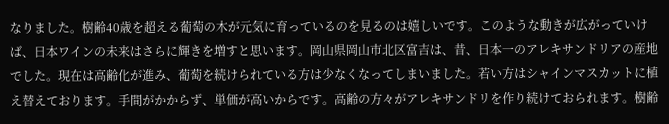なりました。樹齢40歳を超える葡萄の木が元気に育っているのを見るのは嬉しいです。このような動きが広がっていけば、日本ワインの未来はさらに輝きを増すと思います。岡山県岡山市北区富吉は、昔、日本一のアレキサンドリアの産地でした。現在は高齢化が進み、葡萄を続けられている方は少なくなってしまいました。若い方はシャインマスカットに植え替えております。手間がかからず、単価が高いからです。高齢の方々がアレキサンドリを作り続けておられます。樹齢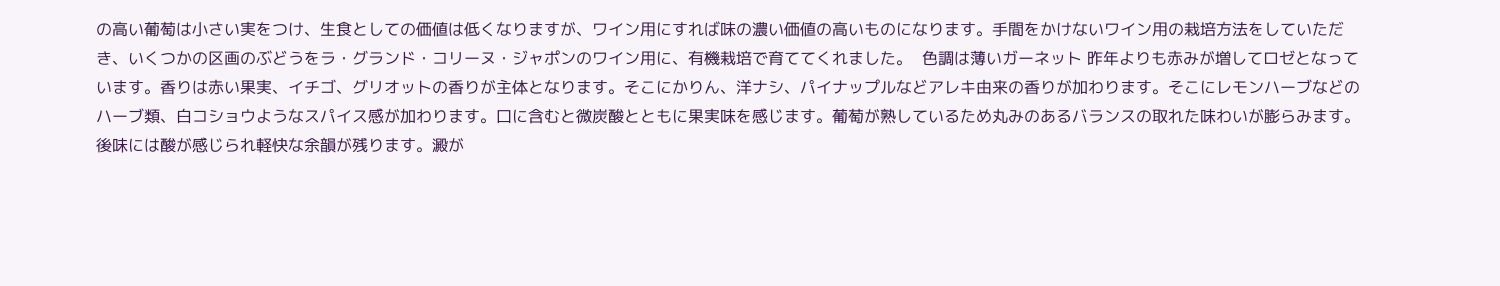の高い葡萄は小さい実をつけ、生食としての価値は低くなりますが、ワイン用にすれば味の濃い価値の高いものになります。手間をかけないワイン用の栽培方法をしていただき、いくつかの区画のぶどうをラ・グランド・コリーヌ・ジャポンのワイン用に、有機栽培で育ててくれました。  色調は薄いガーネット 昨年よりも赤みが増してロゼとなっています。香りは赤い果実、イチゴ、グリオットの香りが主体となります。そこにかりん、洋ナシ、パイナップルなどアレキ由来の香りが加わります。そこにレモンハーブなどのハーブ類、白コショウようなスパイス感が加わります。口に含むと微炭酸とともに果実味を感じます。葡萄が熟しているため丸みのあるバランスの取れた味わいが膨らみます。後味には酸が感じられ軽快な余韻が残ります。澱が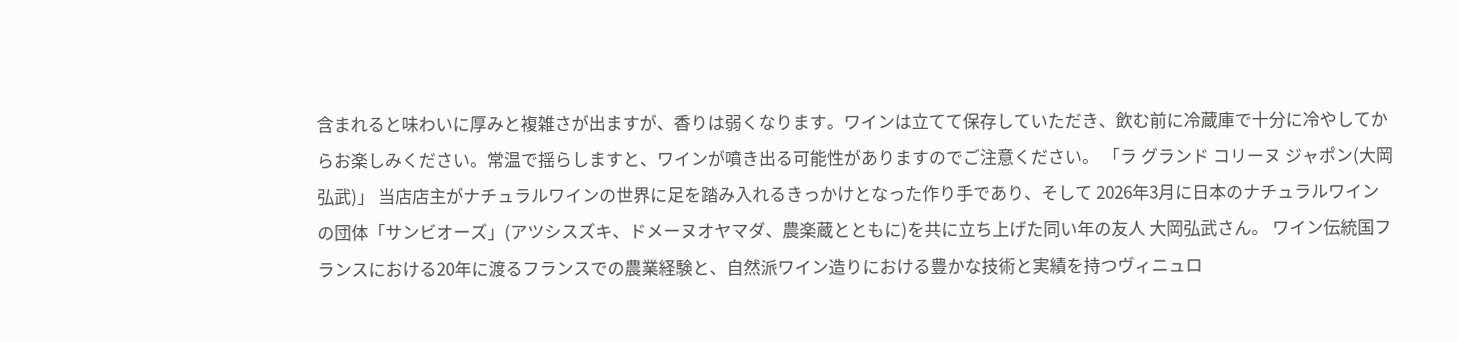含まれると味わいに厚みと複雑さが出ますが、香りは弱くなります。ワインは立てて保存していただき、飲む前に冷蔵庫で十分に冷やしてからお楽しみください。常温で揺らしますと、ワインが噴き出る可能性がありますのでご注意ください。 「ラ グランド コリーヌ ジャポン(大岡弘武)」 当店店主がナチュラルワインの世界に足を踏み入れるきっかけとなった作り手であり、そして 2026年3月に日本のナチュラルワインの団体「サンビオーズ」(アツシスズキ、ドメーヌオヤマダ、農楽蔵とともに)を共に立ち上げた同い年の友人 大岡弘武さん。 ワイン伝統国フランスにおける20年に渡るフランスでの農業経験と、自然派ワイン造りにおける豊かな技術と実績を持つヴィニュロ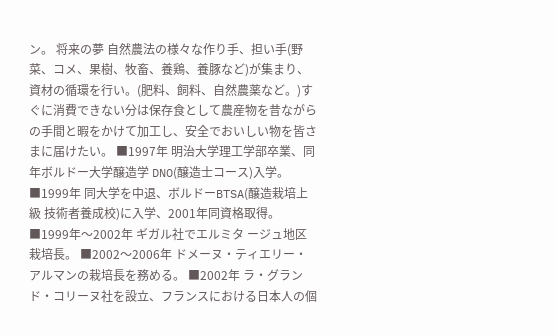ン。 将来の夢 自然農法の様々な作り手、担い手(野菜、コメ、果樹、牧畜、養鶏、養豚など)が集まり、資材の循環を行い。(肥料、飼料、自然農薬など。)すぐに消費できない分は保存食として農産物を昔ながらの手間と暇をかけて加工し、安全でおいしい物を皆さまに届けたい。 ■1997年 明治大学理工学部卒業、同年ボルドー大学醸造学 DNO(醸造士コース)入学。 ■1999年 同大学を中退、ボルドーBTSA(醸造栽培上級 技術者養成校)に入学、2001年同資格取得。 ■1999年〜2002年 ギガル社でエルミタ ージュ地区栽培長。 ■2002〜2006年 ドメーヌ・ティエリー・アルマンの栽培長を務める。 ■2002年 ラ・グランド・コリーヌ社を設立、フランスにおける日本人の個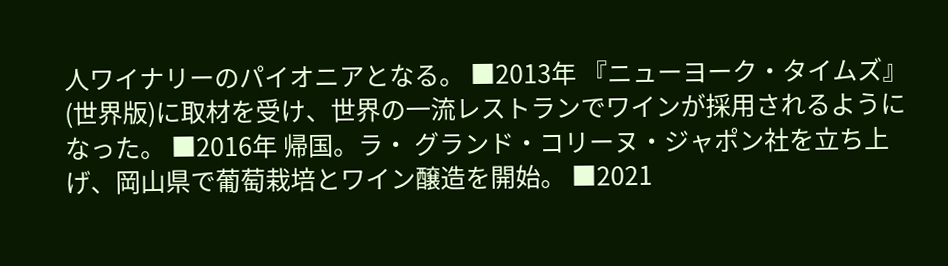人ワイナリーのパイオニアとなる。 ■2013年 『ニューヨーク・タイムズ』(世界版)に取材を受け、世界の一流レストランでワインが採用されるようになった。 ■2016年 帰国。ラ・ グランド・コリーヌ・ジャポン社を立ち上げ、岡山県で葡萄栽培とワイン醸造を開始。 ■2021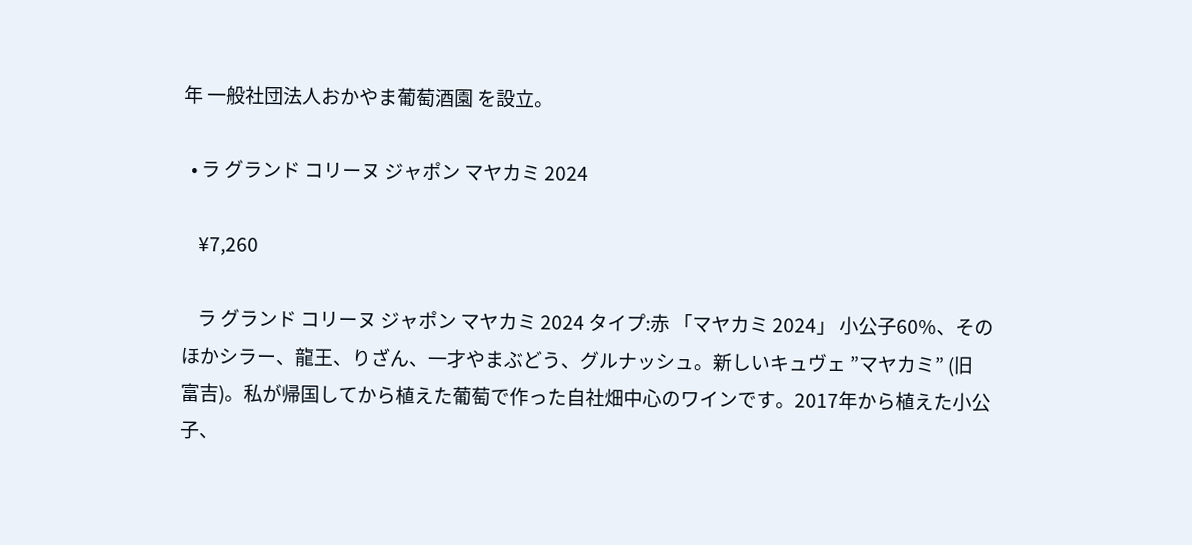年 一般社団法人おかやま葡萄酒園 を設立。

  • ラ グランド コリーヌ ジャポン マヤカミ 2024

    ¥7,260

    ラ グランド コリーヌ ジャポン マヤカミ 2024 タイプ:赤 「マヤカミ 2024」 小公子60%、そのほかシラー、龍王、りざん、一才やまぶどう、グルナッシュ。新しいキュヴェ ”マヤカミ” (旧 富吉)。私が帰国してから植えた葡萄で作った自社畑中心のワインです。2017年から植えた小公子、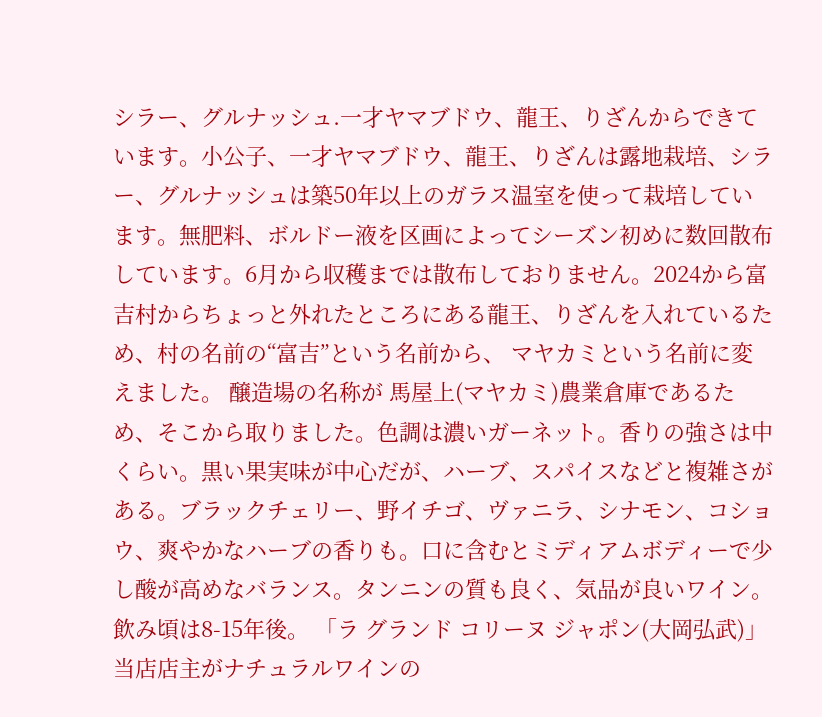シラー、グルナッシュ.一才ヤマブドウ、龍王、りざんからできています。小公子、一才ヤマブドウ、龍王、りざんは露地栽培、シラー、グルナッシュは築50年以上のガラス温室を使って栽培しています。無肥料、ボルドー液を区画によってシーズン初めに数回散布しています。6月から収穫までは散布しておりません。2024から富吉村からちょっと外れたところにある龍王、りざんを入れているため、村の名前の“富吉”という名前から、 マヤカミという名前に変えました。 醸造場の名称が 馬屋上(マヤカミ)農業倉庫であるため、そこから取りました。色調は濃いガーネット。香りの強さは中くらい。黒い果実味が中心だが、ハーブ、スパイスなどと複雑さがある。ブラックチェリー、野イチゴ、ヴァニラ、シナモン、コショウ、爽やかなハーブの香りも。口に含むとミディアムボディーで少し酸が高めなバランス。タンニンの質も良く、気品が良いワイン。飲み頃は8-15年後。 「ラ グランド コリーヌ ジャポン(大岡弘武)」 当店店主がナチュラルワインの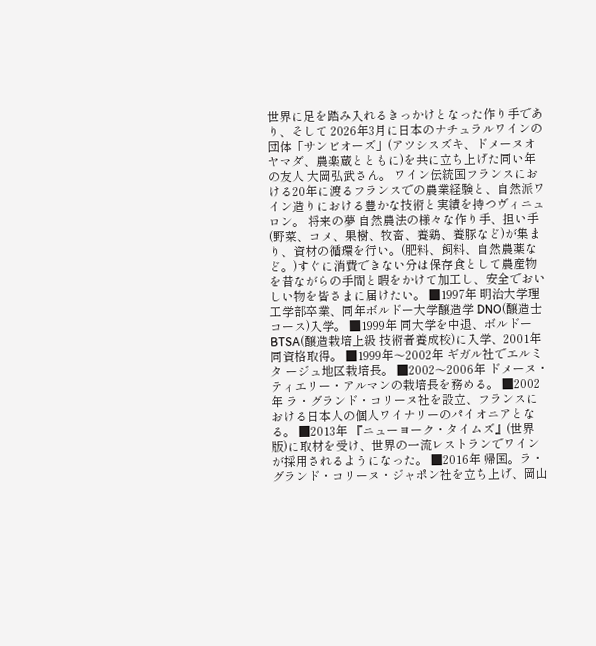世界に足を踏み入れるきっかけとなった作り手であり、そして 2026年3月に日本のナチュラルワインの団体「サンビオーズ」(アツシスズキ、ドメーヌオヤマダ、農楽蔵とともに)を共に立ち上げた同い年の友人 大岡弘武さん。 ワイン伝統国フランスにおける20年に渡るフランスでの農業経験と、自然派ワイン造りにおける豊かな技術と実績を持つヴィニュロン。 将来の夢 自然農法の様々な作り手、担い手(野菜、コメ、果樹、牧畜、養鶏、養豚など)が集まり、資材の循環を行い。(肥料、飼料、自然農薬など。)すぐに消費できない分は保存食として農産物を昔ながらの手間と暇をかけて加工し、安全でおいしい物を皆さまに届けたい。 ■1997年 明治大学理工学部卒業、同年ボルドー大学醸造学 DNO(醸造士コース)入学。 ■1999年 同大学を中退、ボルドーBTSA(醸造栽培上級 技術者養成校)に入学、2001年同資格取得。 ■1999年〜2002年 ギガル社でエルミタ ージュ地区栽培長。 ■2002〜2006年 ドメーヌ・ティエリー・アルマンの栽培長を務める。 ■2002年 ラ・グランド・コリーヌ社を設立、フランスにおける日本人の個人ワイナリーのパイオニアとなる。 ■2013年 『ニューヨーク・タイムズ』(世界版)に取材を受け、世界の一流レストランでワインが採用されるようになった。 ■2016年 帰国。ラ・ グランド・コリーヌ・ジャポン社を立ち上げ、岡山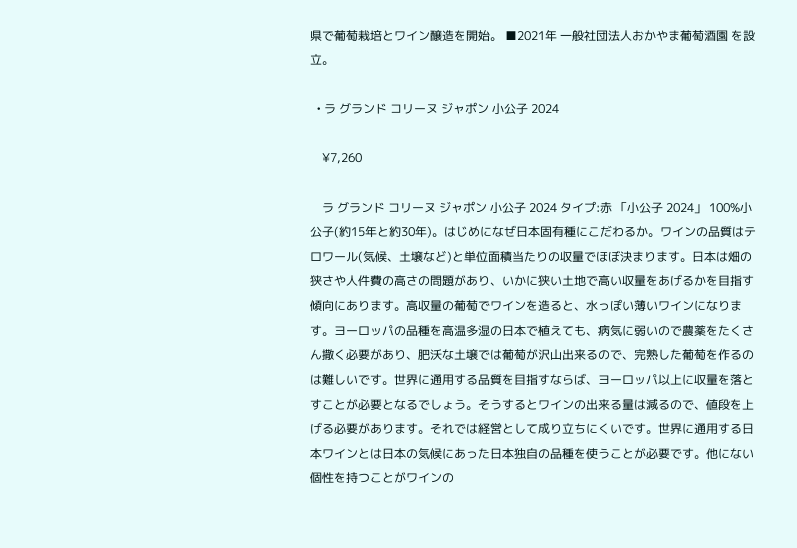県で葡萄栽培とワイン醸造を開始。 ■2021年 一般社団法人おかやま葡萄酒園 を設立。

  • ラ グランド コリーヌ ジャポン 小公子 2024

    ¥7,260

    ラ グランド コリーヌ ジャポン 小公子 2024 タイプ:赤 「小公子 2024」 100%小公子(約15年と約30年)。はじめになぜ日本固有種にこだわるか。ワインの品質はテロワール(気候、土壌など)と単位面積当たりの収量でほぼ決まります。日本は畑の狭さや人件費の高さの問題があり、いかに狭い土地で高い収量をあげるかを目指す傾向にあります。高収量の葡萄でワインを造ると、水っぽい薄いワインになります。ヨーロッパの品種を高温多湿の日本で植えても、病気に弱いので農薬をたくさん撒く必要があり、肥沃な土壌では葡萄が沢山出来るので、完熟した葡萄を作るのは難しいです。世界に通用する品質を目指すならば、ヨーロッパ以上に収量を落とすことが必要となるでしょう。そうするとワインの出来る量は減るので、値段を上げる必要があります。それでは経営として成り立ちにくいです。世界に通用する日本ワインとは日本の気候にあった日本独自の品種を使うことが必要です。他にない個性を持つことがワインの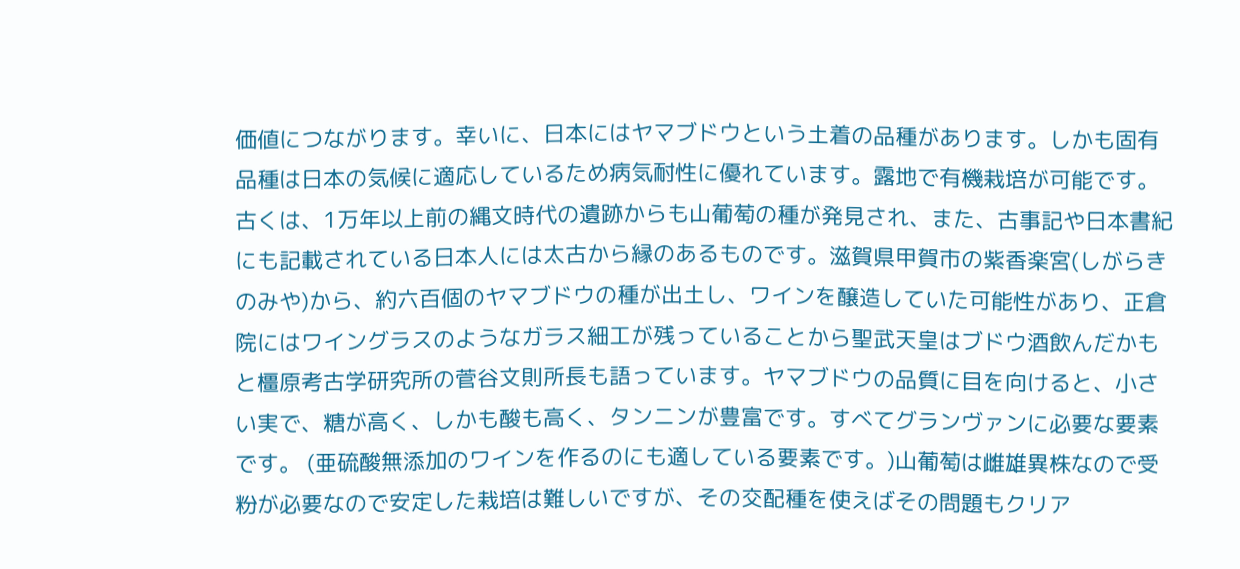価値につながります。幸いに、日本にはヤマブドウという土着の品種があります。しかも固有品種は日本の気候に適応しているため病気耐性に優れています。露地で有機栽培が可能です。古くは、1万年以上前の縄文時代の遺跡からも山葡萄の種が発見され、また、古事記や日本書紀にも記載されている日本人には太古から縁のあるものです。滋賀県甲賀市の紫香楽宮(しがらきのみや)から、約六百個のヤマブドウの種が出土し、ワインを醸造していた可能性があり、正倉院にはワイングラスのようなガラス細工が残っていることから聖武天皇はブドウ酒飲んだかもと橿原考古学研究所の菅谷文則所長も語っています。ヤマブドウの品質に目を向けると、小さい実で、糖が高く、しかも酸も高く、タンニンが豊富です。すべてグランヴァンに必要な要素です。 (亜硫酸無添加のワインを作るのにも適している要素です。)山葡萄は雌雄異株なので受粉が必要なので安定した栽培は難しいですが、その交配種を使えばその問題もクリア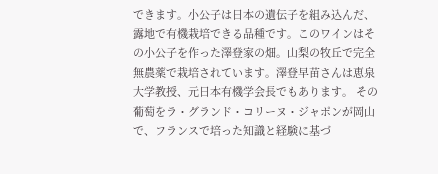できます。小公子は日本の遺伝子を組み込んだ、露地で有機栽培できる品種です。このワインはその小公子を作った澤登家の畑。山梨の牧丘で完全無農薬で栽培されています。澤登早苗さんは恵泉大学教授、元日本有機学会長でもあります。 その葡萄をラ・グランド・コリーヌ・ジャポンが岡山で、フランスで培った知識と経験に基づ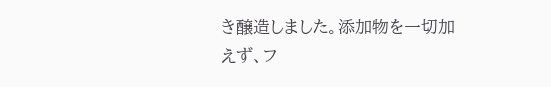き醸造しました。添加物を一切加えず、フ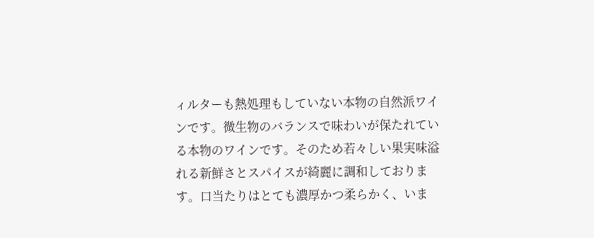ィルターも熱処理もしていない本物の自然派ワインです。微生物のバランスで味わいが保たれている本物のワインです。そのため若々しい果実味溢れる新鮮さとスパイスが綺麗に調和しております。口当たりはとても濃厚かつ柔らかく、いま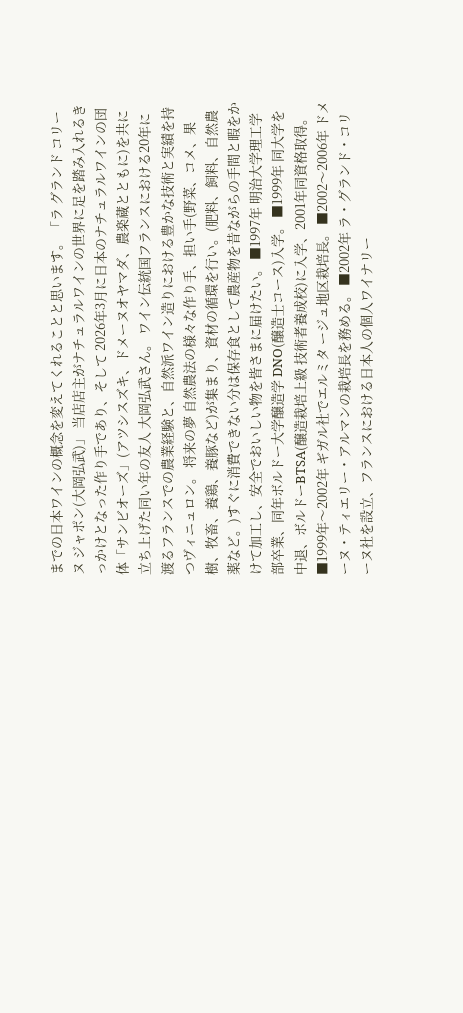までの日本ワインの概念を変えてくれることと思います。 「ラ グランド コリーヌ ジャポン(大岡弘武)」 当店店主がナチュラルワインの世界に足を踏み入れるきっかけとなった作り手であり、そして 2026年3月に日本のナチュラルワインの団体「サンビオーズ」(アツシスズキ、ドメーヌオヤマダ、農楽蔵とともに)を共に立ち上げた同い年の友人 大岡弘武さん。 ワイン伝統国フランスにおける20年に渡るフランスでの農業経験と、自然派ワイン造りにおける豊かな技術と実績を持つヴィニュロン。 将来の夢 自然農法の様々な作り手、担い手(野菜、コメ、果樹、牧畜、養鶏、養豚など)が集まり、資材の循環を行い。(肥料、飼料、自然農薬など。)すぐに消費できない分は保存食として農産物を昔ながらの手間と暇をかけて加工し、安全でおいしい物を皆さまに届けたい。 ■1997年 明治大学理工学部卒業、同年ボルドー大学醸造学 DNO(醸造士コース)入学。 ■1999年 同大学を中退、ボルドーBTSA(醸造栽培上級 技術者養成校)に入学、2001年同資格取得。 ■1999年〜2002年 ギガル社でエルミタ ージュ地区栽培長。 ■2002〜2006年 ドメーヌ・ティエリー・アルマンの栽培長を務める。 ■2002年 ラ・グランド・コリーヌ社を設立、フランスにおける日本人の個人ワイナリー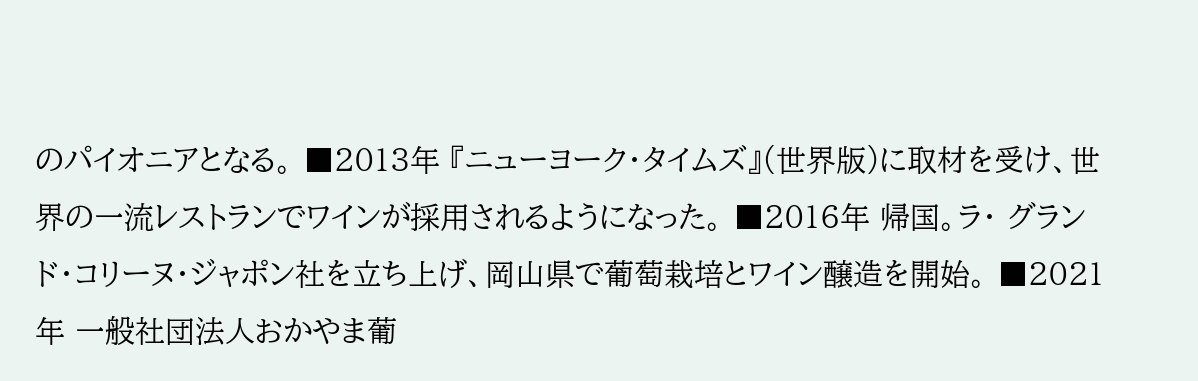のパイオニアとなる。 ■2013年 『ニューヨーク・タイムズ』(世界版)に取材を受け、世界の一流レストランでワインが採用されるようになった。 ■2016年 帰国。ラ・ グランド・コリーヌ・ジャポン社を立ち上げ、岡山県で葡萄栽培とワイン醸造を開始。 ■2021年 一般社団法人おかやま葡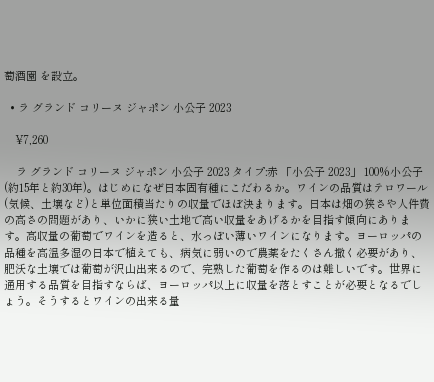萄酒園 を設立。

  • ラ グランド コリーヌ ジャポン 小公子 2023

    ¥7,260

    ラ グランド コリーヌ ジャポン 小公子 2023 タイプ:赤 「小公子 2023」 100%小公子(約15年と約30年)。はじめになぜ日本固有種にこだわるか。ワインの品質はテロワール(気候、土壌など)と単位面積当たりの収量でほぼ決まります。日本は畑の狭さや人件費の高さの問題があり、いかに狭い土地で高い収量をあげるかを目指す傾向にあります。高収量の葡萄でワインを造ると、水っぽい薄いワインになります。ヨーロッパの品種を高温多湿の日本で植えても、病気に弱いので農薬をたくさん撒く必要があり、肥沃な土壌では葡萄が沢山出来るので、完熟した葡萄を作るのは難しいです。世界に通用する品質を目指すならば、ヨーロッパ以上に収量を落とすことが必要となるでしょう。そうするとワインの出来る量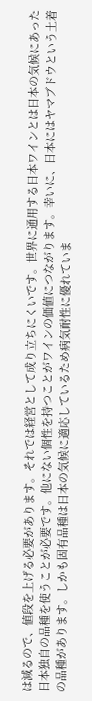は減るので、値段を上げる必要があります。それでは経営として成り立ちにくいです。世界に通用する日本ワインとは日本の気候にあった日本独自の品種を使うことが必要です。他にない個性を持つことがワインの価値につながります。幸いに、日本にはヤマブドウという土着の品種があります。しかも固有品種は日本の気候に適応しているため病気耐性に優れていま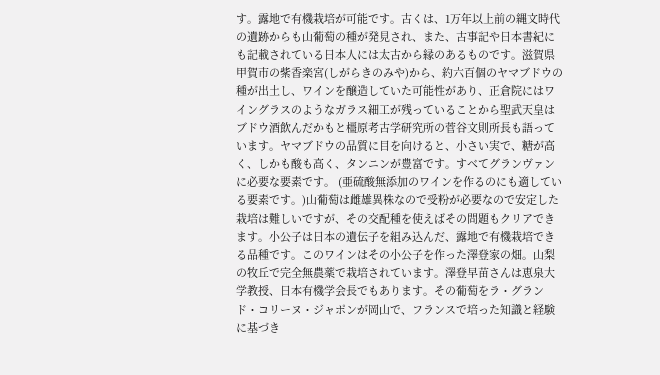す。露地で有機栽培が可能です。古くは、1万年以上前の縄文時代の遺跡からも山葡萄の種が発見され、また、古事記や日本書紀にも記載されている日本人には太古から縁のあるものです。滋賀県甲賀市の紫香楽宮(しがらきのみや)から、約六百個のヤマブドウの種が出土し、ワインを醸造していた可能性があり、正倉院にはワイングラスのようなガラス細工が残っていることから聖武天皇はブドウ酒飲んだかもと橿原考古学研究所の菅谷文則所長も語っています。ヤマブドウの品質に目を向けると、小さい実で、糖が高く、しかも酸も高く、タンニンが豊富です。すべてグランヴァンに必要な要素です。 (亜硫酸無添加のワインを作るのにも適している要素です。)山葡萄は雌雄異株なので受粉が必要なので安定した栽培は難しいですが、その交配種を使えばその問題もクリアできます。小公子は日本の遺伝子を組み込んだ、露地で有機栽培できる品種です。このワインはその小公子を作った澤登家の畑。山梨の牧丘で完全無農薬で栽培されています。澤登早苗さんは恵泉大学教授、日本有機学会長でもあります。その葡萄をラ・グランド・コリーヌ・ジャポンが岡山で、フランスで培った知識と経験に基づき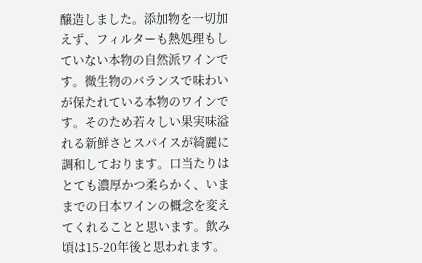醸造しました。添加物を一切加えず、フィルターも熱処理もしていない本物の自然派ワインです。微生物のバランスで味わいが保たれている本物のワインです。そのため若々しい果実味溢れる新鮮さとスパイスが綺麗に調和しております。口当たりはとても濃厚かつ柔らかく、いままでの日本ワインの概念を変えてくれることと思います。飲み頃は15-20年後と思われます。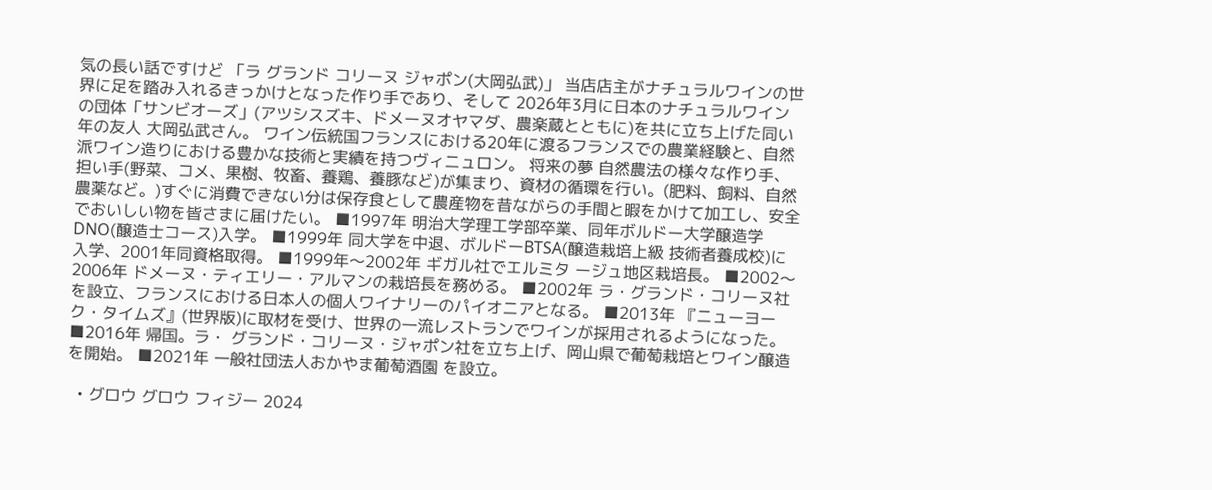気の長い話ですけど 「ラ グランド コリーヌ ジャポン(大岡弘武)」 当店店主がナチュラルワインの世界に足を踏み入れるきっかけとなった作り手であり、そして 2026年3月に日本のナチュラルワインの団体「サンビオーズ」(アツシスズキ、ドメーヌオヤマダ、農楽蔵とともに)を共に立ち上げた同い年の友人 大岡弘武さん。 ワイン伝統国フランスにおける20年に渡るフランスでの農業経験と、自然派ワイン造りにおける豊かな技術と実績を持つヴィニュロン。 将来の夢 自然農法の様々な作り手、担い手(野菜、コメ、果樹、牧畜、養鶏、養豚など)が集まり、資材の循環を行い。(肥料、飼料、自然農薬など。)すぐに消費できない分は保存食として農産物を昔ながらの手間と暇をかけて加工し、安全でおいしい物を皆さまに届けたい。 ■1997年 明治大学理工学部卒業、同年ボルドー大学醸造学 DNO(醸造士コース)入学。 ■1999年 同大学を中退、ボルドーBTSA(醸造栽培上級 技術者養成校)に入学、2001年同資格取得。 ■1999年〜2002年 ギガル社でエルミタ ージュ地区栽培長。 ■2002〜2006年 ドメーヌ・ティエリー・アルマンの栽培長を務める。 ■2002年 ラ・グランド・コリーヌ社を設立、フランスにおける日本人の個人ワイナリーのパイオニアとなる。 ■2013年 『ニューヨーク・タイムズ』(世界版)に取材を受け、世界の一流レストランでワインが採用されるようになった。 ■2016年 帰国。ラ・ グランド・コリーヌ・ジャポン社を立ち上げ、岡山県で葡萄栽培とワイン醸造を開始。 ■2021年 一般社団法人おかやま葡萄酒園 を設立。

  • グロウ グロウ フィジー 2024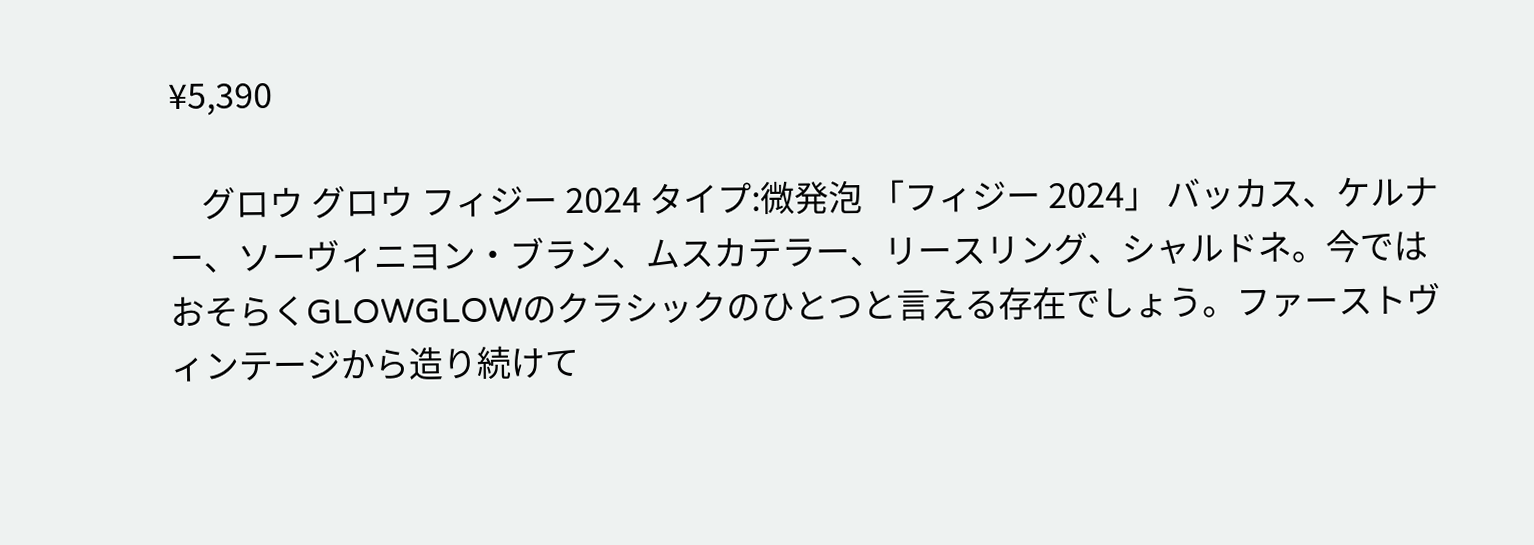¥5,390

    グロウ グロウ フィジー 2024 タイプ:微発泡 「フィジー 2024」 バッカス、ケルナー、ソーヴィニヨン・ブラン、ムスカテラー、リースリング、シャルドネ。今ではおそらくGLOWGLOWのクラシックのひとつと言える存在でしょう。ファーストヴィンテージから造り続けて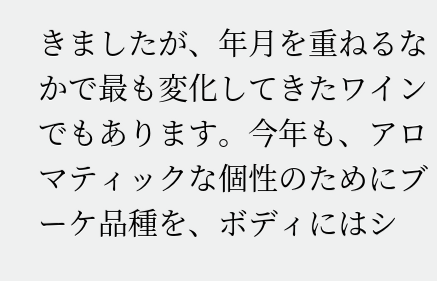きましたが、年月を重ねるなかで最も変化してきたワインでもあります。今年も、アロマティックな個性のためにブーケ品種を、ボディにはシ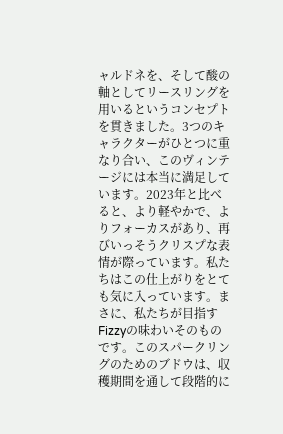ャルドネを、そして酸の軸としてリースリングを用いるというコンセプトを貫きました。3つのキャラクターがひとつに重なり合い、このヴィンテージには本当に満足しています。2023年と比べると、より軽やかで、よりフォーカスがあり、再びいっそうクリスプな表情が際っています。私たちはこの仕上がりをとても気に入っています。まさに、私たちが目指すFizzyの味わいそのものです。このスパークリングのためのブドウは、収穫期間を通して段階的に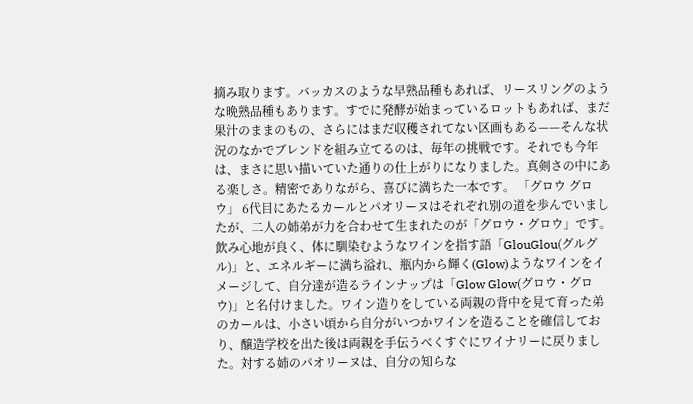摘み取ります。バッカスのような早熟品種もあれば、リースリングのような晩熟品種もあります。すでに発酵が始まっているロットもあれば、まだ果汁のままのもの、さらにはまだ収穫されてない区画もある——そんな状況のなかでブレンドを組み立てるのは、毎年の挑戦です。それでも今年は、まさに思い描いていた通りの仕上がりになりました。真剣さの中にある楽しさ。精密でありながら、喜びに満ちた一本です。 「グロウ グロウ」 6代目にあたるカールとパオリーヌはそれぞれ別の道を歩んでいましたが、二人の姉弟が力を合わせて生まれたのが「グロウ・グロウ」です。飲み心地が良く、体に馴染むようなワインを指す語「GlouGlou(グルグル)」と、エネルギーに満ち溢れ、瓶内から輝く(Glow)ようなワインをイメージして、自分達が造るラインナップは「Glow Glow(グロウ・グロウ)」と名付けました。ワイン造りをしている両親の背中を見て育った弟のカールは、小さい頃から自分がいつかワインを造ることを確信しており、醸造学校を出た後は両親を手伝うべくすぐにワイナリーに戻りました。対する姉のパオリーヌは、自分の知らな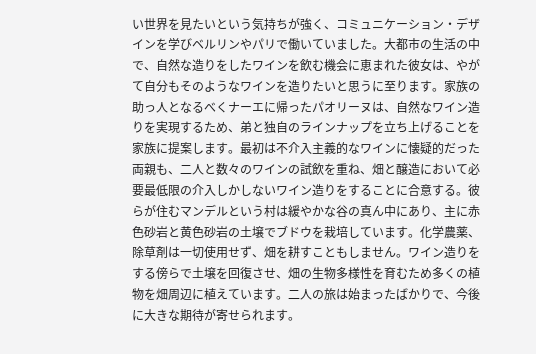い世界を見たいという気持ちが強く、コミュニケーション・デザインを学びベルリンやパリで働いていました。大都市の生活の中で、自然な造りをしたワインを飲む機会に恵まれた彼女は、やがて自分もそのようなワインを造りたいと思うに至ります。家族の助っ人となるべくナーエに帰ったパオリーヌは、自然なワイン造りを実現するため、弟と独自のラインナップを立ち上げることを家族に提案します。最初は不介入主義的なワインに懐疑的だった両親も、二人と数々のワインの試飲を重ね、畑と醸造において必要最低限の介入しかしないワイン造りをすることに合意する。彼らが住むマンデルという村は緩やかな谷の真ん中にあり、主に赤色砂岩と黄色砂岩の土壌でブドウを栽培しています。化学農薬、除草剤は一切使用せず、畑を耕すこともしません。ワイン造りをする傍らで土壌を回復させ、畑の生物多様性を育むため多くの植物を畑周辺に植えています。二人の旅は始まったばかりで、今後に大きな期待が寄せられます。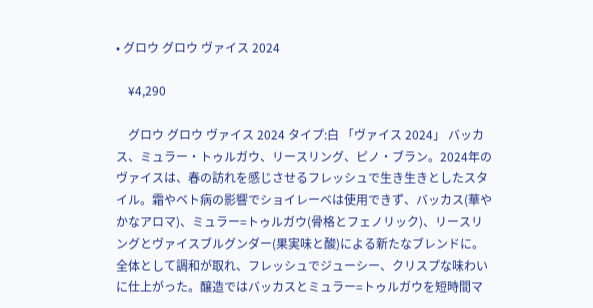• グロウ グロウ ヴァイス 2024

    ¥4,290

    グロウ グロウ ヴァイス 2024 タイプ:白 「ヴァイス 2024」 バッカス、ミュラー・トゥルガウ、リースリング、ピノ・ブラン。2024年のヴァイスは、春の訪れを感じさせるフレッシュで生き生きとしたスタイル。霜やベト病の影響でショイレーベは使用できず、バッカス(華やかなアロマ)、ミュラー=トゥルガウ(骨格とフェノリック)、リースリングとヴァイスブルグンダー(果実味と酸)による新たなブレンドに。全体として調和が取れ、フレッシュでジューシー、クリスプな味わいに仕上がった。醸造ではバッカスとミュラー=トゥルガウを短時間マ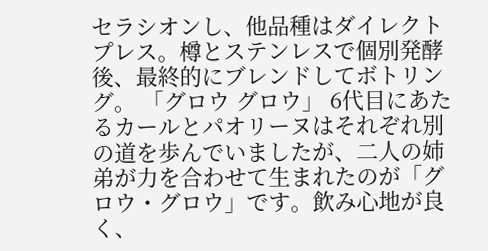セラシオンし、他品種はダイレクトプレス。樽とステンレスで個別発酵後、最終的にブレンドしてボトリング。 「グロウ グロウ」 6代目にあたるカールとパオリーヌはそれぞれ別の道を歩んでいましたが、二人の姉弟が力を合わせて生まれたのが「グロウ・グロウ」です。飲み心地が良く、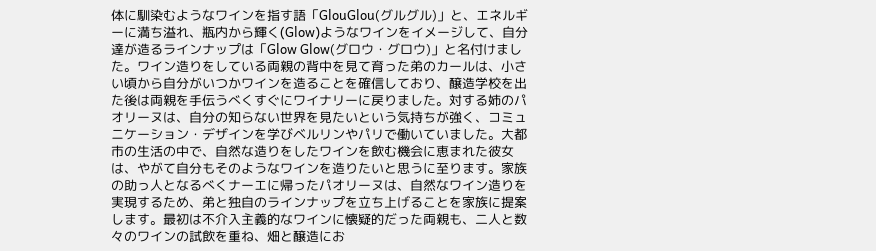体に馴染むようなワインを指す語「GlouGlou(グルグル)」と、エネルギーに満ち溢れ、瓶内から輝く(Glow)ようなワインをイメージして、自分達が造るラインナップは「Glow Glow(グロウ・グロウ)」と名付けました。ワイン造りをしている両親の背中を見て育った弟のカールは、小さい頃から自分がいつかワインを造ることを確信しており、醸造学校を出た後は両親を手伝うべくすぐにワイナリーに戻りました。対する姉のパオリーヌは、自分の知らない世界を見たいという気持ちが強く、コミュニケーション・デザインを学びベルリンやパリで働いていました。大都市の生活の中で、自然な造りをしたワインを飲む機会に恵まれた彼女は、やがて自分もそのようなワインを造りたいと思うに至ります。家族の助っ人となるべくナーエに帰ったパオリーヌは、自然なワイン造りを実現するため、弟と独自のラインナップを立ち上げることを家族に提案します。最初は不介入主義的なワインに懐疑的だった両親も、二人と数々のワインの試飲を重ね、畑と醸造にお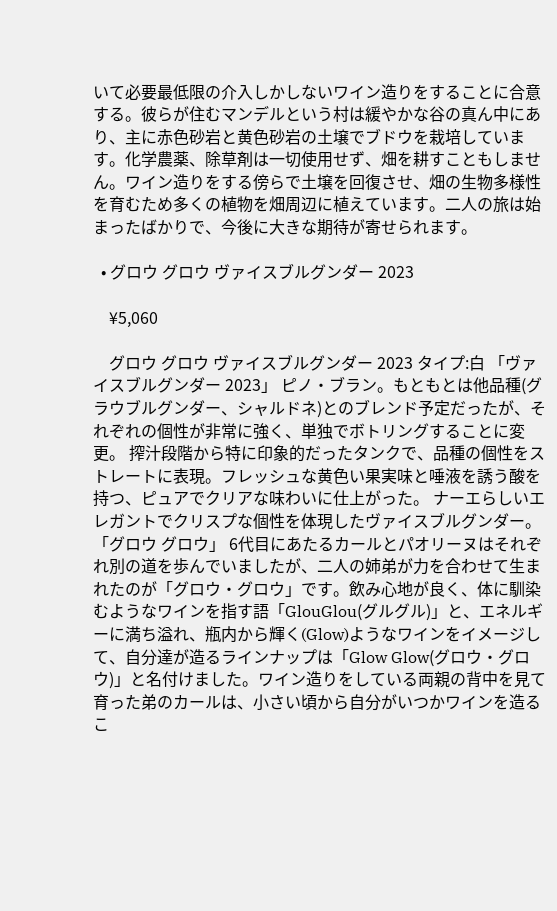いて必要最低限の介入しかしないワイン造りをすることに合意する。彼らが住むマンデルという村は緩やかな谷の真ん中にあり、主に赤色砂岩と黄色砂岩の土壌でブドウを栽培しています。化学農薬、除草剤は一切使用せず、畑を耕すこともしません。ワイン造りをする傍らで土壌を回復させ、畑の生物多様性を育むため多くの植物を畑周辺に植えています。二人の旅は始まったばかりで、今後に大きな期待が寄せられます。

  • グロウ グロウ ヴァイスブルグンダー 2023

    ¥5,060

    グロウ グロウ ヴァイスブルグンダー 2023 タイプ:白 「ヴァイスブルグンダー 2023」 ピノ・ブラン。もともとは他品種(グラウブルグンダー、シャルドネ)とのブレンド予定だったが、それぞれの個性が非常に強く、単独でボトリングすることに変更。 搾汁段階から特に印象的だったタンクで、品種の個性をストレートに表現。フレッシュな黄色い果実味と唾液を誘う酸を持つ、ピュアでクリアな味わいに仕上がった。 ナーエらしいエレガントでクリスプな個性を体現したヴァイスブルグンダー。 「グロウ グロウ」 6代目にあたるカールとパオリーヌはそれぞれ別の道を歩んでいましたが、二人の姉弟が力を合わせて生まれたのが「グロウ・グロウ」です。飲み心地が良く、体に馴染むようなワインを指す語「GlouGlou(グルグル)」と、エネルギーに満ち溢れ、瓶内から輝く(Glow)ようなワインをイメージして、自分達が造るラインナップは「Glow Glow(グロウ・グロウ)」と名付けました。ワイン造りをしている両親の背中を見て育った弟のカールは、小さい頃から自分がいつかワインを造るこ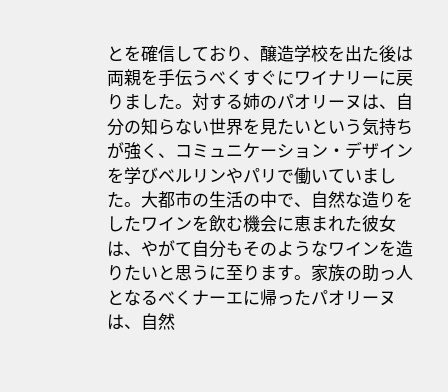とを確信しており、醸造学校を出た後は両親を手伝うべくすぐにワイナリーに戻りました。対する姉のパオリーヌは、自分の知らない世界を見たいという気持ちが強く、コミュニケーション・デザインを学びベルリンやパリで働いていました。大都市の生活の中で、自然な造りをしたワインを飲む機会に恵まれた彼女は、やがて自分もそのようなワインを造りたいと思うに至ります。家族の助っ人となるべくナーエに帰ったパオリーヌは、自然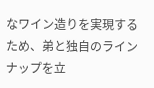なワイン造りを実現するため、弟と独自のラインナップを立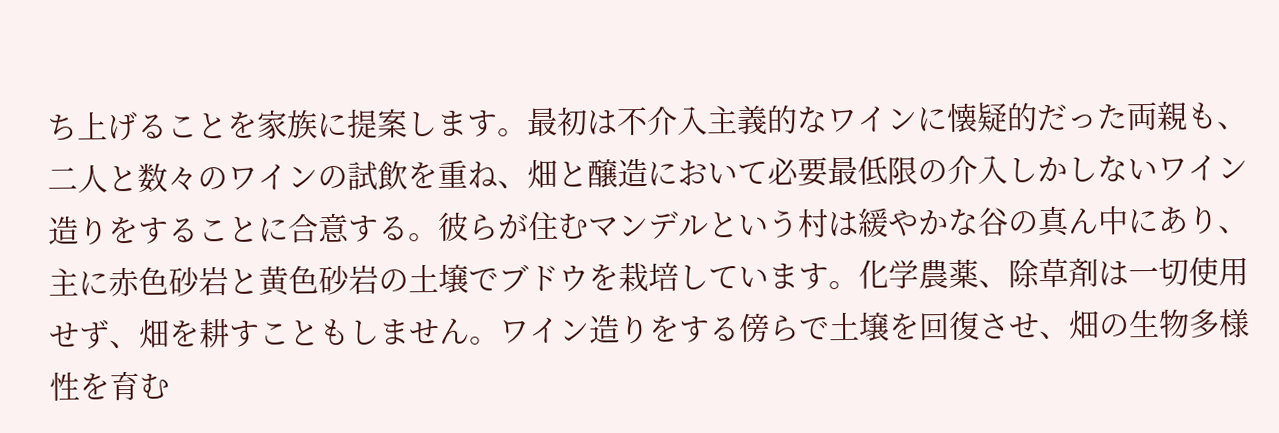ち上げることを家族に提案します。最初は不介入主義的なワインに懐疑的だった両親も、二人と数々のワインの試飲を重ね、畑と醸造において必要最低限の介入しかしないワイン造りをすることに合意する。彼らが住むマンデルという村は緩やかな谷の真ん中にあり、主に赤色砂岩と黄色砂岩の土壌でブドウを栽培しています。化学農薬、除草剤は一切使用せず、畑を耕すこともしません。ワイン造りをする傍らで土壌を回復させ、畑の生物多様性を育む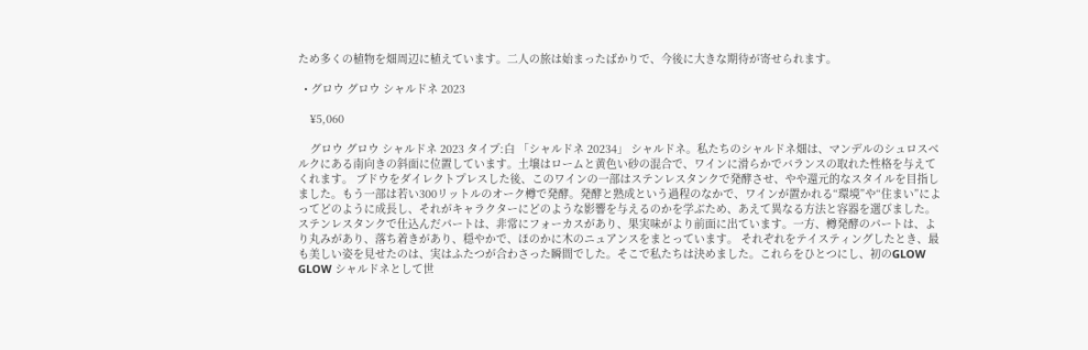ため多くの植物を畑周辺に植えています。二人の旅は始まったばかりで、今後に大きな期待が寄せられます。

  • グロウ グロウ シャルドネ 2023

    ¥5,060

    グロウ グロウ シャルドネ 2023 タイプ:白 「シャルドネ 20234」 シャルドネ。私たちのシャルドネ畑は、マンデルのシュロスベルクにある南向きの斜面に位置しています。土壌はロームと黄色い砂の混合で、ワインに滑らかでバランスの取れた性格を与えてくれます。 ブドウをダイレクトプレスした後、このワインの一部はステンレスタンクで発酵させ、やや還元的なスタイルを目指しました。もう一部は若い300リットルのオーク樽で発酵。発酵と熟成という過程のなかで、ワインが置かれる“環境”や“住まい”によってどのように成長し、それがキャラクターにどのような影響を与えるのかを学ぶため、あえて異なる方法と容器を選びました。 ステンレスタンクで仕込んだパートは、非常にフォーカスがあり、果実味がより前面に出ています。一方、樽発酵のパートは、より丸みがあり、落ち着きがあり、穏やかで、ほのかに木のニュアンスをまとっています。 それぞれをテイスティングしたとき、最も美しい姿を見せたのは、実はふたつが合わさった瞬間でした。そこで私たちは決めました。これらをひとつにし、初のGLOW GLOW シャルドネとして世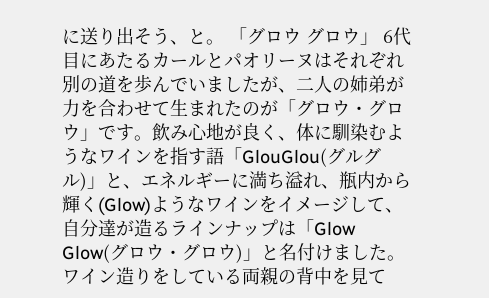に送り出そう、と。 「グロウ グロウ」 6代目にあたるカールとパオリーヌはそれぞれ別の道を歩んでいましたが、二人の姉弟が力を合わせて生まれたのが「グロウ・グロウ」です。飲み心地が良く、体に馴染むようなワインを指す語「GlouGlou(グルグル)」と、エネルギーに満ち溢れ、瓶内から輝く(Glow)ようなワインをイメージして、自分達が造るラインナップは「Glow Glow(グロウ・グロウ)」と名付けました。ワイン造りをしている両親の背中を見て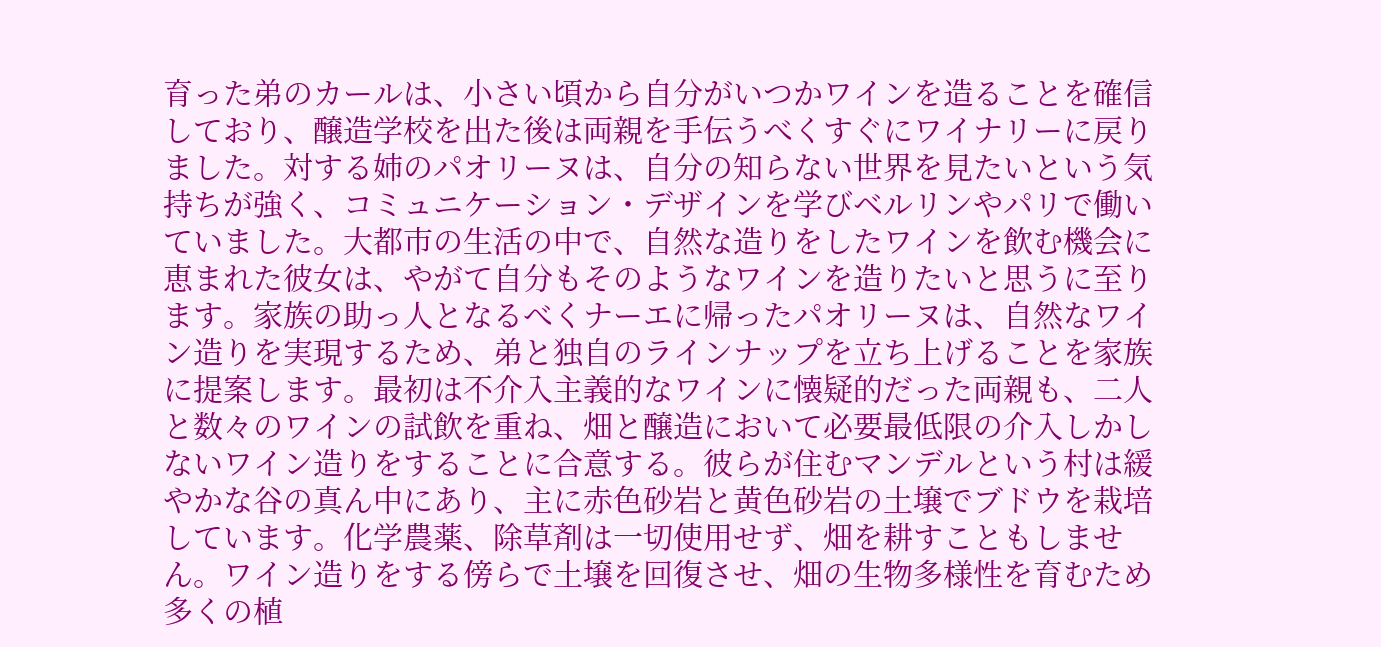育った弟のカールは、小さい頃から自分がいつかワインを造ることを確信しており、醸造学校を出た後は両親を手伝うべくすぐにワイナリーに戻りました。対する姉のパオリーヌは、自分の知らない世界を見たいという気持ちが強く、コミュニケーション・デザインを学びベルリンやパリで働いていました。大都市の生活の中で、自然な造りをしたワインを飲む機会に恵まれた彼女は、やがて自分もそのようなワインを造りたいと思うに至ります。家族の助っ人となるべくナーエに帰ったパオリーヌは、自然なワイン造りを実現するため、弟と独自のラインナップを立ち上げることを家族に提案します。最初は不介入主義的なワインに懐疑的だった両親も、二人と数々のワインの試飲を重ね、畑と醸造において必要最低限の介入しかしないワイン造りをすることに合意する。彼らが住むマンデルという村は緩やかな谷の真ん中にあり、主に赤色砂岩と黄色砂岩の土壌でブドウを栽培しています。化学農薬、除草剤は一切使用せず、畑を耕すこともしません。ワイン造りをする傍らで土壌を回復させ、畑の生物多様性を育むため多くの植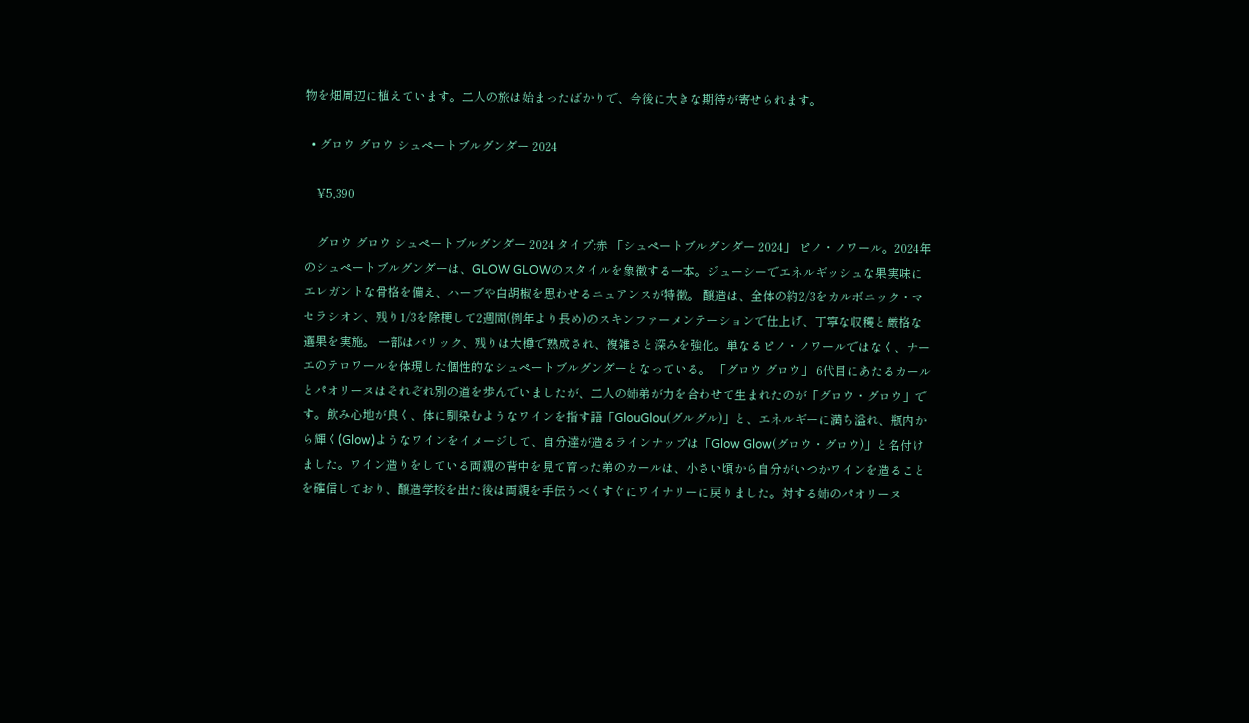物を畑周辺に植えています。二人の旅は始まったばかりで、今後に大きな期待が寄せられます。

  • グロウ グロウ シュペートブルグンダー 2024

    ¥5,390

    グロウ グロウ シュペートブルグンダー 2024 タイプ:赤 「シュペートブルグンダー 2024」 ピノ・ノワール。2024年のシュペートブルグンダーは、GLOW GLOWのスタイルを象徴する一本。ジューシーでエネルギッシュな果実味にエレガントな骨格を備え、ハーブや白胡椒を思わせるニュアンスが特徴。 醸造は、全体の約2/3をカルボニック・マセラシオン、残り1/3を除梗して2週間(例年より長め)のスキンファーメンテーションで仕上げ、丁寧な収穫と厳格な選果を実施。 一部はバリック、残りは大樽で熟成され、複雑さと深みを強化。単なるピノ・ノワールではなく、ナーエのテロワールを体現した個性的なシュペートブルグンダーとなっている。 「グロウ グロウ」 6代目にあたるカールとパオリーヌはそれぞれ別の道を歩んでいましたが、二人の姉弟が力を合わせて生まれたのが「グロウ・グロウ」です。飲み心地が良く、体に馴染むようなワインを指す語「GlouGlou(グルグル)」と、エネルギーに満ち溢れ、瓶内から輝く(Glow)ようなワインをイメージして、自分達が造るラインナップは「Glow Glow(グロウ・グロウ)」と名付けました。ワイン造りをしている両親の背中を見て育った弟のカールは、小さい頃から自分がいつかワインを造ることを確信しており、醸造学校を出た後は両親を手伝うべくすぐにワイナリーに戻りました。対する姉のパオリーヌ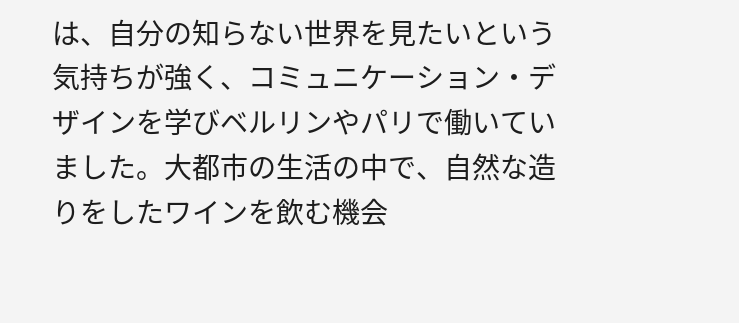は、自分の知らない世界を見たいという気持ちが強く、コミュニケーション・デザインを学びベルリンやパリで働いていました。大都市の生活の中で、自然な造りをしたワインを飲む機会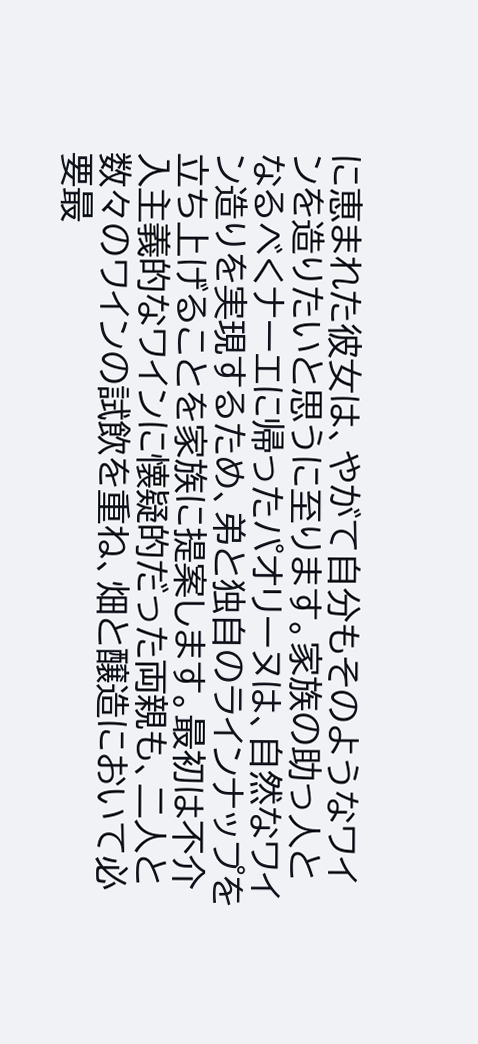に恵まれた彼女は、やがて自分もそのようなワインを造りたいと思うに至ります。家族の助っ人となるべくナーエに帰ったパオリーヌは、自然なワイン造りを実現するため、弟と独自のラインナップを立ち上げることを家族に提案します。最初は不介入主義的なワインに懐疑的だった両親も、二人と数々のワインの試飲を重ね、畑と醸造において必要最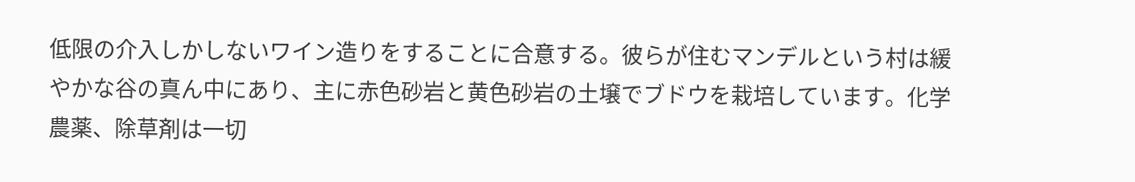低限の介入しかしないワイン造りをすることに合意する。彼らが住むマンデルという村は緩やかな谷の真ん中にあり、主に赤色砂岩と黄色砂岩の土壌でブドウを栽培しています。化学農薬、除草剤は一切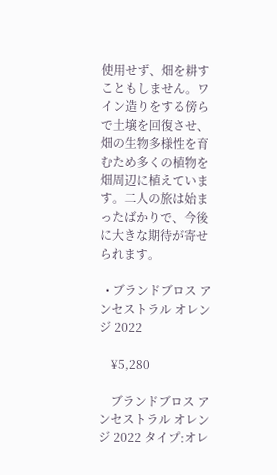使用せず、畑を耕すこともしません。ワイン造りをする傍らで土壌を回復させ、畑の生物多様性を育むため多くの植物を畑周辺に植えています。二人の旅は始まったばかりで、今後に大きな期待が寄せられます。

  • ブランドブロス アンセストラル オレンジ 2022

    ¥5,280

    ブランドブロス アンセストラル オレンジ 2022 タイプ:オレ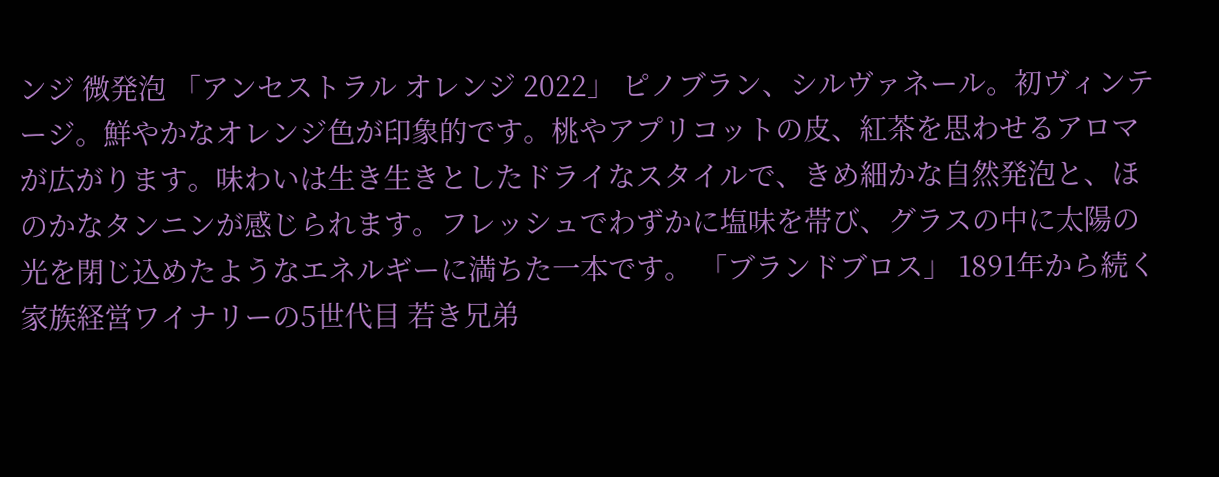ンジ 微発泡 「アンセストラル オレンジ 2022」 ピノブラン、シルヴァネール。初ヴィンテージ。鮮やかなオレンジ色が印象的です。桃やアプリコットの皮、紅茶を思わせるアロマが広がります。味わいは生き生きとしたドライなスタイルで、きめ細かな自然発泡と、ほのかなタンニンが感じられます。フレッシュでわずかに塩味を帯び、グラスの中に太陽の光を閉じ込めたようなエネルギーに満ちた一本です。 「ブランドブロス」 1891年から続く家族経営ワイナリーの5世代目 若き兄弟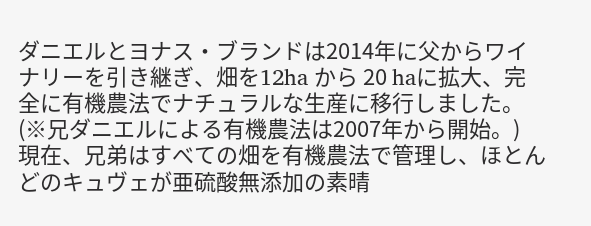ダニエルとヨナス・ブランドは2014年に父からワイナリーを引き継ぎ、畑を12ha から 20 haに拡大、完全に有機農法でナチュラルな生産に移行しました。(※兄ダニエルによる有機農法は2007年から開始。) 現在、兄弟はすべての畑を有機農法で管理し、ほとんどのキュヴェが亜硫酸無添加の素晴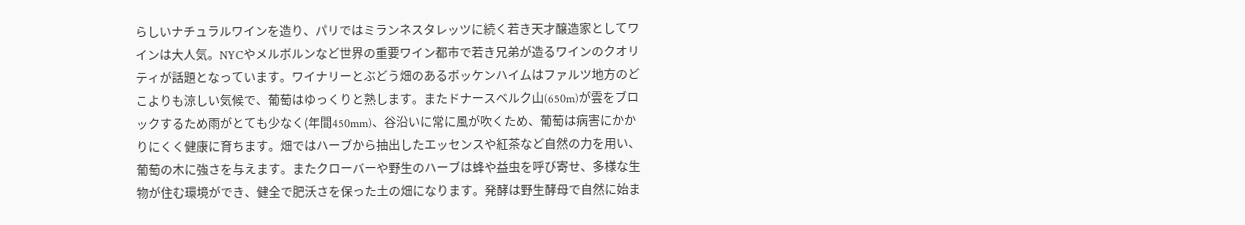らしいナチュラルワインを造り、パリではミランネスタレッツに続く若き天才醸造家としてワインは大人気。NYCやメルボルンなど世界の重要ワイン都市で若き兄弟が造るワインのクオリティが話題となっています。ワイナリーとぶどう畑のあるボッケンハイムはファルツ地方のどこよりも涼しい気候で、葡萄はゆっくりと熟します。またドナースベルク山(650m)が雲をブロックするため雨がとても少なく(年間450mm)、谷沿いに常に風が吹くため、葡萄は病害にかかりにくく健康に育ちます。畑ではハーブから抽出したエッセンスや紅茶など自然の力を用い、葡萄の木に強さを与えます。またクローバーや野生のハーブは蜂や益虫を呼び寄せ、多様な生物が住む環境ができ、健全で肥沃さを保った土の畑になります。発酵は野生酵母で自然に始ま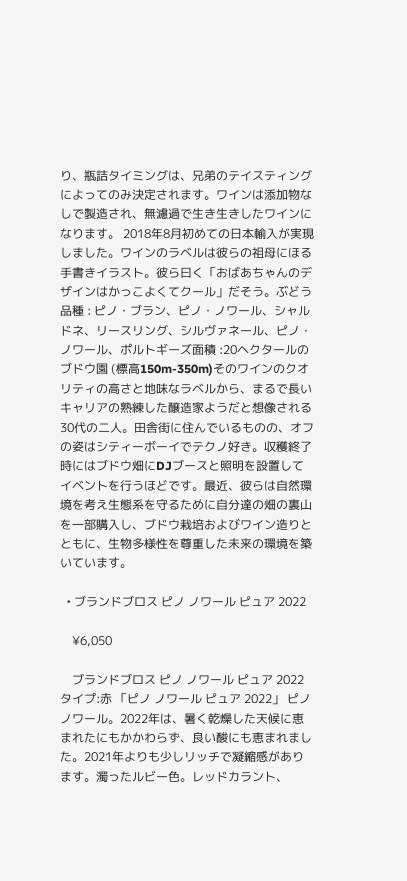り、瓶詰タイミングは、兄弟のテイスティングによってのみ決定されます。ワインは添加物なしで製造され、無濾過で生き生きしたワインになります。 2018年8月初めての日本輸入が実現しました。ワインのラベルは彼らの祖母にほる手書きイラスト。彼ら曰く「おばあちゃんのデザインはかっこよくてクール」だそう。ぶどう品種 : ピノ・ブラン、ピノ・ノワール、シャルドネ、リースリング、シルヴァネール、ピノ・ノワール、ポルトギーズ面積 :20ヘクタールのブドウ園 (標高150m-350m)そのワインのクオリティの高さと地味なラベルから、まるで長いキャリアの熟練した醸造家ようだと想像される30代の二人。田舎街に住んでいるものの、オフの姿はシティーボーイでテクノ好き。収穫終了時にはブドウ畑にDJブースと照明を設置してイベントを行うほどです。最近、彼らは自然環境を考え生態系を守るために自分達の畑の裏山を一部購入し、ブドウ栽培およびワイン造りとともに、生物多様性を尊重した未来の環境を築いています。

  • ブランドブロス ピノ ノワール ピュア 2022

    ¥6,050

    ブランドブロス ピノ ノワール ピュア 2022 タイプ:赤 「ピノ ノワール ピュア 2022」 ピノノワール。2022年は、暑く乾燥した天候に恵まれたにもかかわらず、良い酸にも恵まれました。2021年よりも少しリッチで凝縮感があります。濁ったルビー色。レッドカラント、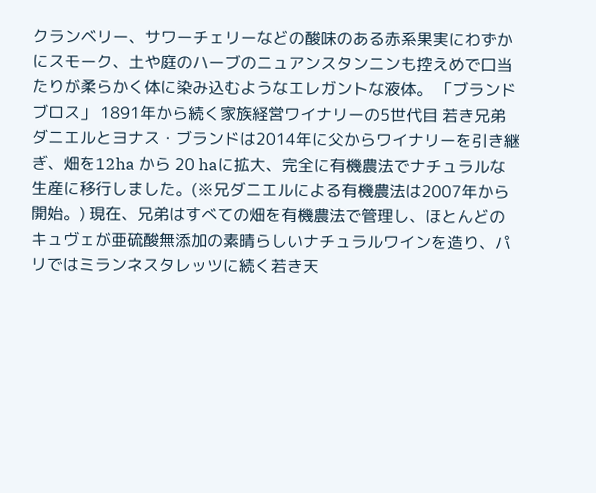クランベリー、サワーチェリーなどの酸味のある赤系果実にわずかにスモーク、土や庭のハーブのニュアンスタンニンも控えめで口当たりが柔らかく体に染み込むようなエレガントな液体。 「ブランドブロス」 1891年から続く家族経営ワイナリーの5世代目 若き兄弟 ダニエルとヨナス・ブランドは2014年に父からワイナリーを引き継ぎ、畑を12ha から 20 haに拡大、完全に有機農法でナチュラルな生産に移行しました。(※兄ダニエルによる有機農法は2007年から開始。) 現在、兄弟はすべての畑を有機農法で管理し、ほとんどのキュヴェが亜硫酸無添加の素晴らしいナチュラルワインを造り、パリではミランネスタレッツに続く若き天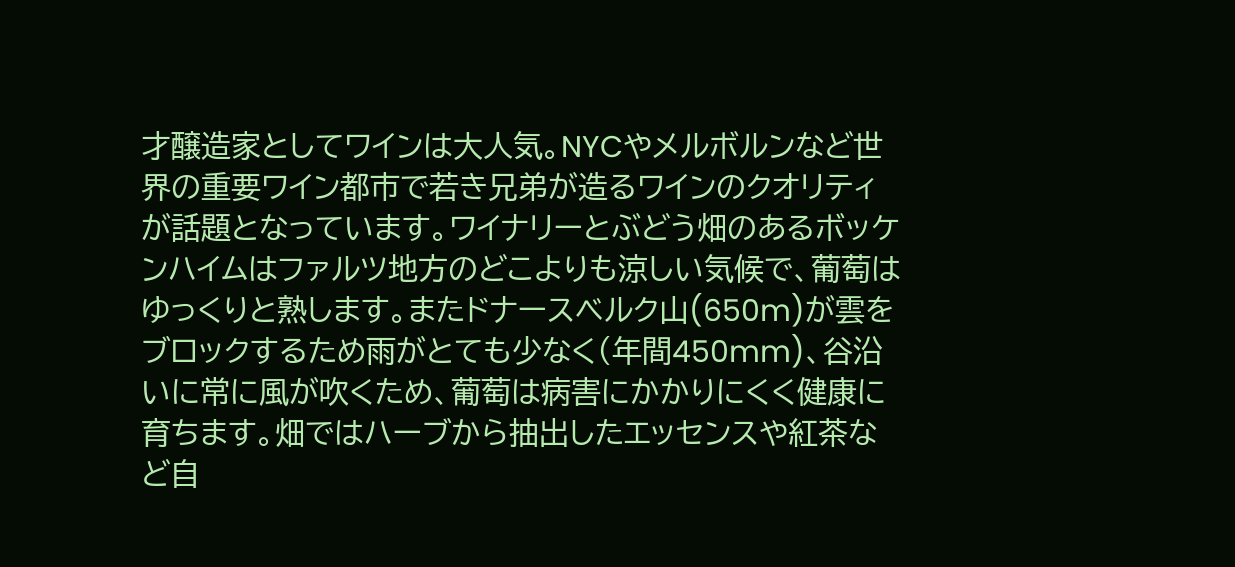才醸造家としてワインは大人気。NYCやメルボルンなど世界の重要ワイン都市で若き兄弟が造るワインのクオリティが話題となっています。ワイナリーとぶどう畑のあるボッケンハイムはファルツ地方のどこよりも涼しい気候で、葡萄はゆっくりと熟します。またドナースベルク山(650m)が雲をブロックするため雨がとても少なく(年間450mm)、谷沿いに常に風が吹くため、葡萄は病害にかかりにくく健康に育ちます。畑ではハーブから抽出したエッセンスや紅茶など自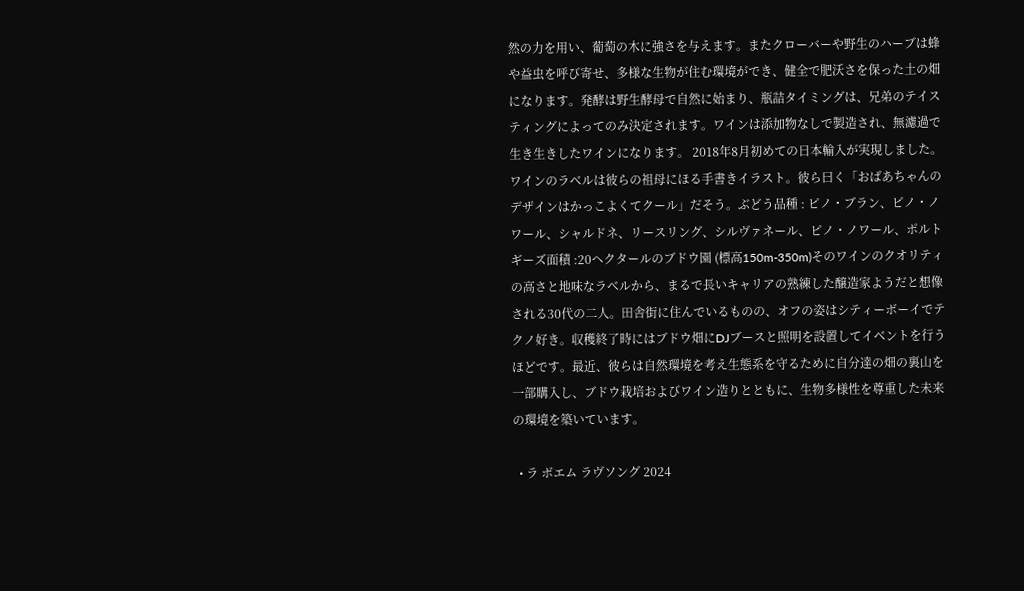然の力を用い、葡萄の木に強さを与えます。またクローバーや野生のハーブは蜂や益虫を呼び寄せ、多様な生物が住む環境ができ、健全で肥沃さを保った土の畑になります。発酵は野生酵母で自然に始まり、瓶詰タイミングは、兄弟のテイスティングによってのみ決定されます。ワインは添加物なしで製造され、無濾過で生き生きしたワインになります。 2018年8月初めての日本輸入が実現しました。ワインのラベルは彼らの祖母にほる手書きイラスト。彼ら曰く「おばあちゃんのデザインはかっこよくてクール」だそう。ぶどう品種 : ピノ・ブラン、ピノ・ノワール、シャルドネ、リースリング、シルヴァネール、ピノ・ノワール、ポルトギーズ面積 :20ヘクタールのブドウ園 (標高150m-350m)そのワインのクオリティの高さと地味なラベルから、まるで長いキャリアの熟練した醸造家ようだと想像される30代の二人。田舎街に住んでいるものの、オフの姿はシティーボーイでテクノ好き。収穫終了時にはブドウ畑にDJブースと照明を設置してイベントを行うほどです。最近、彼らは自然環境を考え生態系を守るために自分達の畑の裏山を一部購入し、ブドウ栽培およびワイン造りとともに、生物多様性を尊重した未来の環境を築いています。

  • ラ ボエム ラヴソング 2024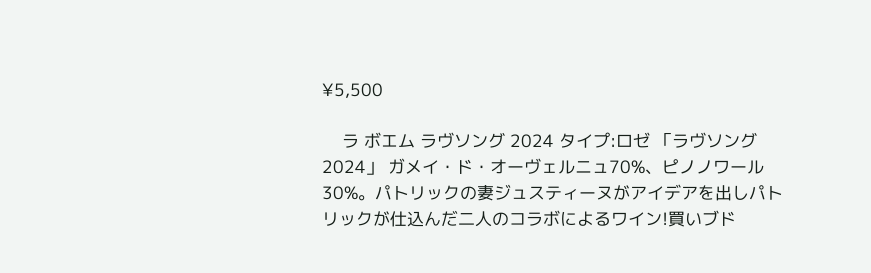¥5,500

    ラ ボエム ラヴソング 2024 タイプ:ロゼ 「ラヴソング 2024」 ガメイ・ド・オーヴェルニュ70%、ピノノワール30%。パトリックの妻ジュスティーヌがアイデアを出しパトリックが仕込んだ二人のコラボによるワイン!買いブド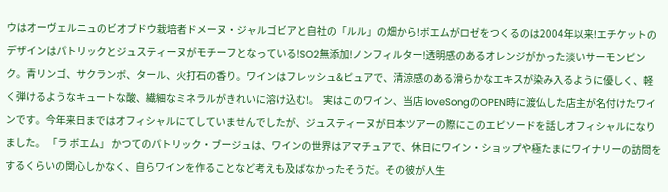ウはオーヴェルニュのビオブドウ栽培者ドメーヌ・ジャルゴビアと自社の「ルル」の畑から!ボエムがロゼをつくるのは2004年以来!エチケットのデザインはパトリックとジュスティーヌがモチーフとなっている!SO2無添加!ノンフィルター!透明感のあるオレンジがかった淡いサーモンピンク。青リンゴ、サクランボ、タール、火打石の香り。ワインはフレッシュ&ピュアで、清涼感のある滑らかなエキスが染み入るように優しく、軽く弾けるようなキュートな酸、繊細なミネラルがきれいに溶け込む!。  実はこのワイン、当店 loveSongのOPEN時に渡仏した店主が名付けたワインです。今年来日まではオフィシャルにてしていませんでしたが、ジュスティーヌが日本ツアーの際にこのエピソードを話しオフィシャルになりました。 「ラ ボエム」 かつてのパトリック・ブージュは、ワインの世界はアマチュアで、休⽇にワイン・ショップや極たまにワイナリーの訪問をするくらいの関⼼しかなく、⾃らワインを作ることなど考えも及ばなかったそうだ。その彼が⼈⽣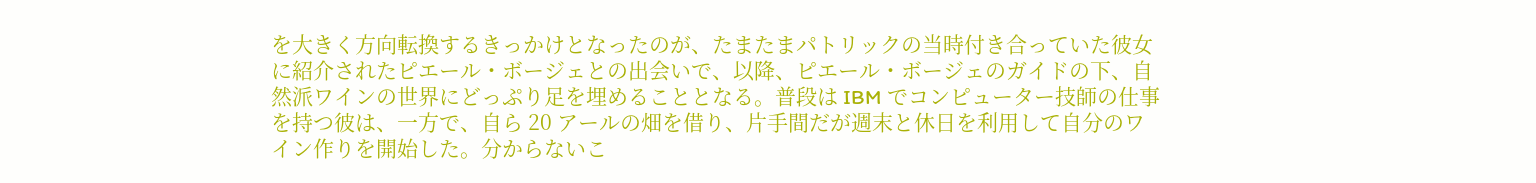を⼤きく⽅向転換するきっかけとなったのが、たまたまパトリックの当時付き合っていた彼⼥に紹介されたピエール・ボージェとの出会いで、以降、ピエール・ボージェのガイドの下、⾃然派ワインの世界にどっぷり⾜を埋めることとなる。普段は IBM でコンピューター技師の仕事を持つ彼は、⼀⽅で、⾃ら 20 アールの畑を借り、⽚⼿間だが週末と休⽇を利⽤して⾃分のワイン作りを開始した。分からないこ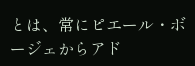とは、常にピエール・ボージェからアド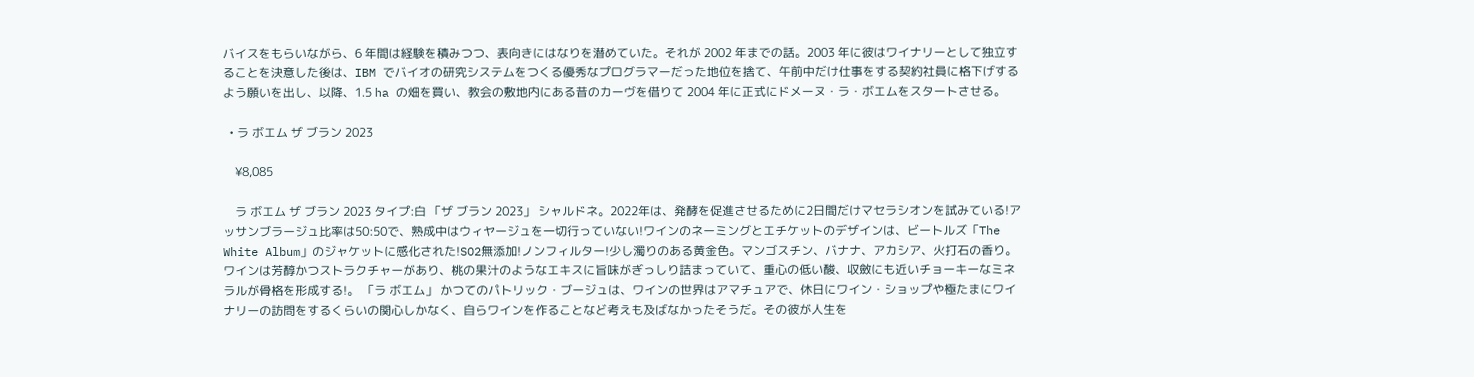バイスをもらいながら、6 年間は経験を積みつつ、表向きにはなりを潜めていた。それが 2002 年までの話。2003 年に彼はワイナリーとして独⽴することを決意した後は、IBM でバイオの研究システムをつくる優秀なプログラマーだった地位を捨て、午前中だけ仕事をする契約社員に格下げするよう願いを出し、以降、1.5 ha の畑を買い、教会の敷地内にある昔のカーヴを借りて 2004 年に正式にドメーヌ・ラ・ボエムをスタートさせる。

  • ラ ボエム ザ ブラン 2023

    ¥8,085

    ラ ボエム ザ ブラン 2023 タイプ:白 「ザ ブラン 2023」 シャルドネ。2022年は、発酵を促進させるために2日間だけマセラシオンを試みている!アッサンブラージュ比率は50:50で、熟成中はウィヤージュを一切行っていない!ワインのネーミングとエチケットのデザインは、ビートルズ「The White Album」のジャケットに感化された!SO2無添加!ノンフィルター!少し濁りのある黄金色。マンゴスチン、バナナ、アカシア、火打石の香り。ワインは芳醇かつストラクチャーがあり、桃の果汁のようなエキスに旨味がぎっしり詰まっていて、重心の低い酸、収斂にも近いチョーキーなミネラルが骨格を形成する!。 「ラ ボエム」 かつてのパトリック・ブージュは、ワインの世界はアマチュアで、休⽇にワイン・ショップや極たまにワイナリーの訪問をするくらいの関⼼しかなく、⾃らワインを作ることなど考えも及ばなかったそうだ。その彼が⼈⽣を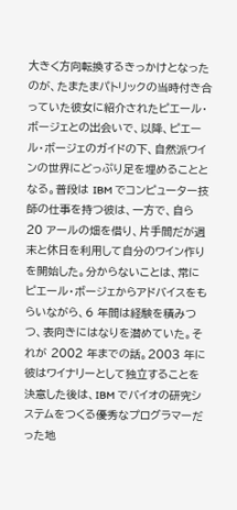⼤きく⽅向転換するきっかけとなったのが、たまたまパトリックの当時付き合っていた彼⼥に紹介されたピエール・ボージェとの出会いで、以降、ピエール・ボージェのガイドの下、⾃然派ワインの世界にどっぷり⾜を埋めることとなる。普段は IBM でコンピューター技師の仕事を持つ彼は、⼀⽅で、⾃ら 20 アールの畑を借り、⽚⼿間だが週末と休⽇を利⽤して⾃分のワイン作りを開始した。分からないことは、常にピエール・ボージェからアドバイスをもらいながら、6 年間は経験を積みつつ、表向きにはなりを潜めていた。それが 2002 年までの話。2003 年に彼はワイナリーとして独⽴することを決意した後は、IBM でバイオの研究システムをつくる優秀なプログラマーだった地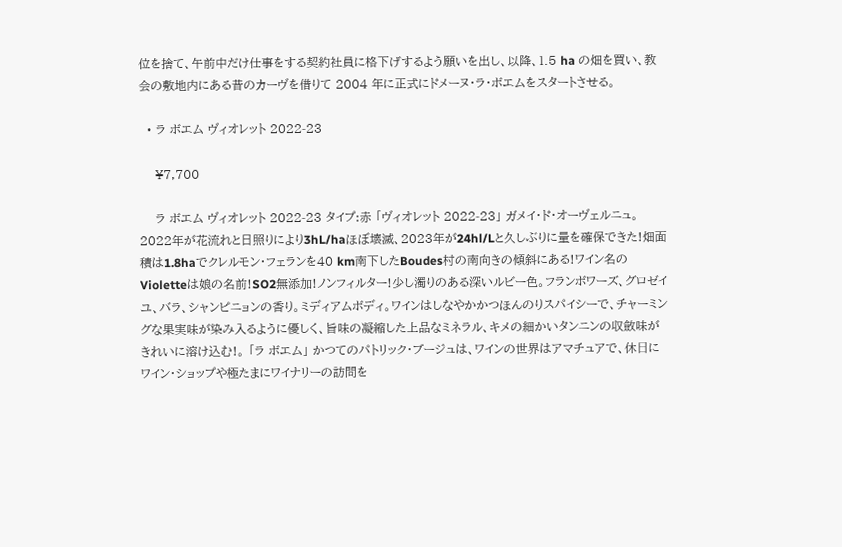位を捨て、午前中だけ仕事をする契約社員に格下げするよう願いを出し、以降、1.5 ha の畑を買い、教会の敷地内にある昔のカーヴを借りて 2004 年に正式にドメーヌ・ラ・ボエムをスタートさせる。

  • ラ ボエム ヴィオレット 2022-23

    ¥7,700

    ラ ボエム ヴィオレット 2022-23 タイプ:赤 「ヴィオレット 2022-23」 ガメイ・ド・オーヴェルニュ。2022年が花流れと日照りにより3hL/haほぼ壊滅、2023年が24hl/Lと久しぶりに量を確保できた!畑面積は1.8haでクレルモン・フェランを40 km南下したBoudes村の南向きの傾斜にある!ワイン名のVioletteは娘の名前!SO2無添加!ノンフィルター!少し濁りのある深いルビー色。フランボワーズ、グロゼイユ、バラ、シャンピニョンの香り。ミディアムボディ。ワインはしなやかかつほんのりスパイシーで、チャーミングな果実味が染み入るように優しく、旨味の凝縮した上品なミネラル、キメの細かいタンニンの収斂味がきれいに溶け込む!。 「ラ ボエム」 かつてのパトリック・ブージュは、ワインの世界はアマチュアで、休⽇にワイン・ショップや極たまにワイナリーの訪問を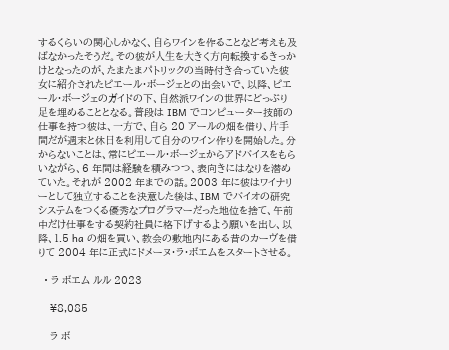するくらいの関⼼しかなく、⾃らワインを作ることなど考えも及ばなかったそうだ。その彼が⼈⽣を⼤きく⽅向転換するきっかけとなったのが、たまたまパトリックの当時付き合っていた彼⼥に紹介されたピエール・ボージェとの出会いで、以降、ピエール・ボージェのガイドの下、⾃然派ワインの世界にどっぷり⾜を埋めることとなる。普段は IBM でコンピューター技師の仕事を持つ彼は、⼀⽅で、⾃ら 20 アールの畑を借り、⽚⼿間だが週末と休⽇を利⽤して⾃分のワイン作りを開始した。分からないことは、常にピエール・ボージェからアドバイスをもらいながら、6 年間は経験を積みつつ、表向きにはなりを潜めていた。それが 2002 年までの話。2003 年に彼はワイナリーとして独⽴することを決意した後は、IBM でバイオの研究システムをつくる優秀なプログラマーだった地位を捨て、午前中だけ仕事をする契約社員に格下げするよう願いを出し、以降、1.5 ha の畑を買い、教会の敷地内にある昔のカーヴを借りて 2004 年に正式にドメーヌ・ラ・ボエムをスタートさせる。

  • ラ ボエム ルル 2023

    ¥8,085

    ラ ボ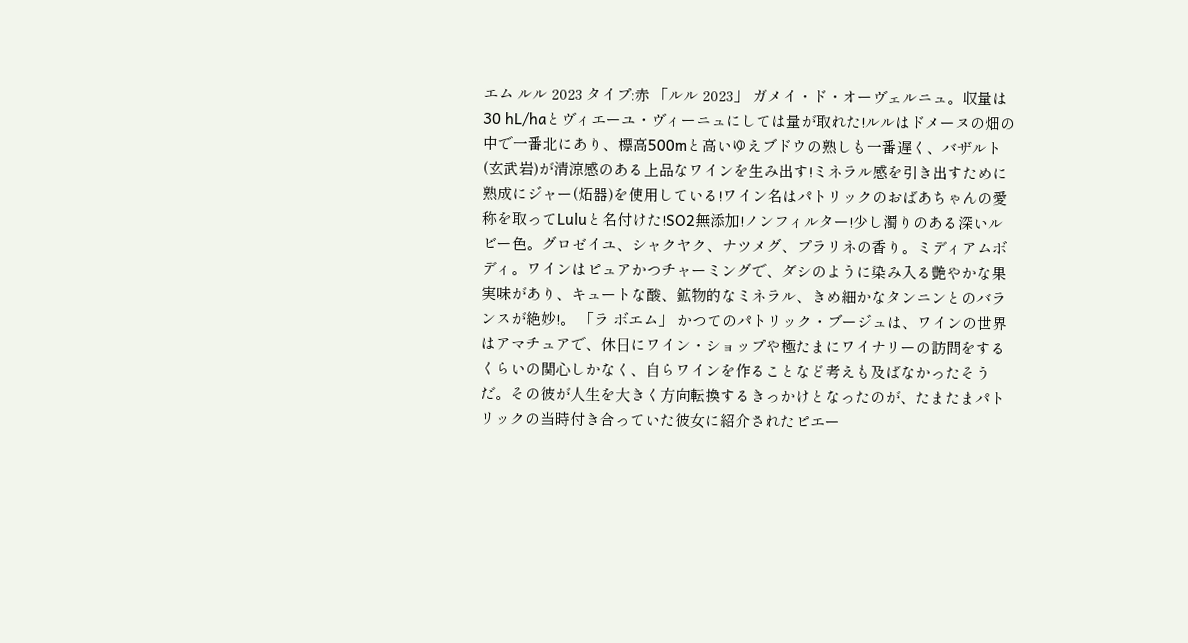エム ルル 2023 タイプ:赤 「ルル 2023」 ガメイ・ド・オーヴェルニュ。収量は30 hL/haとヴィエーユ・ヴィーニュにしては量が取れた!ルルはドメーヌの畑の中で一番北にあり、標高500mと高いゆえブドウの熟しも一番遅く、バザルト(玄武岩)が清涼感のある上品なワインを生み出す!ミネラル感を引き出すために熟成にジャー(炻器)を使用している!ワイン名はパトリックのおばあちゃんの愛称を取ってLuluと名付けた!SO2無添加!ノンフィルター!少し濁りのある深いルビー色。グロゼイユ、シャクヤク、ナツメグ、プラリネの香り。ミディアムボディ。ワインはピュアかつチャーミングで、ダシのように染み入る艶やかな果実味があり、キュートな酸、鉱物的なミネラル、きめ細かなタンニンとのバランスが絶妙!。 「ラ ボエム」 かつてのパトリック・ブージュは、ワインの世界はアマチュアで、休⽇にワイン・ショップや極たまにワイナリーの訪問をするくらいの関⼼しかなく、⾃らワインを作ることなど考えも及ばなかったそうだ。その彼が⼈⽣を⼤きく⽅向転換するきっかけとなったのが、たまたまパトリックの当時付き合っていた彼⼥に紹介されたピエー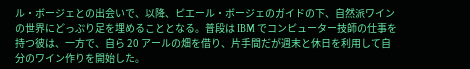ル・ボージェとの出会いで、以降、ピエール・ボージェのガイドの下、⾃然派ワインの世界にどっぷり⾜を埋めることとなる。普段は IBM でコンピューター技師の仕事を持つ彼は、⼀⽅で、⾃ら 20 アールの畑を借り、⽚⼿間だが週末と休⽇を利⽤して⾃分のワイン作りを開始した。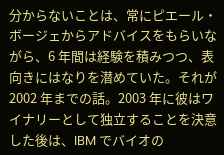分からないことは、常にピエール・ボージェからアドバイスをもらいながら、6 年間は経験を積みつつ、表向きにはなりを潜めていた。それが 2002 年までの話。2003 年に彼はワイナリーとして独⽴することを決意した後は、IBM でバイオの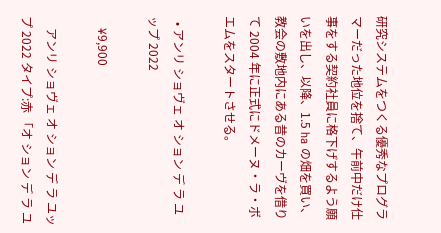研究システムをつくる優秀なプログラマーだった地位を捨て、午前中だけ仕事をする契約社員に格下げするよう願いを出し、以降、1.5 ha の畑を買い、教会の敷地内にある昔のカーヴを借りて 2004 年に正式にドメーヌ・ラ・ボエムをスタートさせる。

  • アンリ ショヴェ オ ション デ ラ ユップ 2022

    ¥9,900

    アンリ ショヴェ オ ション デ ラ ユップ 2022 タイプ:赤 「オ ション デ ラ ユ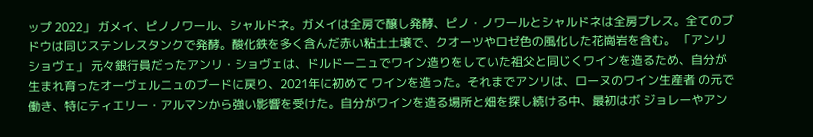ップ 2022」 ガメイ、ピノノワール、シャルドネ。ガメイは全房で醸し発酵、ピノ・ノワールとシャルドネは全房プレス。全てのブドウは同じステンレスタンクで発酵。酸化鉄を多く含んだ赤い粘土土壌で、クオーツやロゼ色の風化した花崗岩を含む。 「アンリ ショヴェ」 元々銀行員だったアンリ・ショヴェは、ドルドーニュでワイン造りをしていた祖父と同じくワインを造るため、自分が生まれ育ったオーヴェルニュのブードに戻り、2021年に初めて ワインを造った。それまでアンリは、ローヌのワイン生産者 の元で働き、特にティエリー・アルマンから強い影響を受けた。自分がワインを造る場所と畑を探し続ける中、最初はボ ジョレーやアン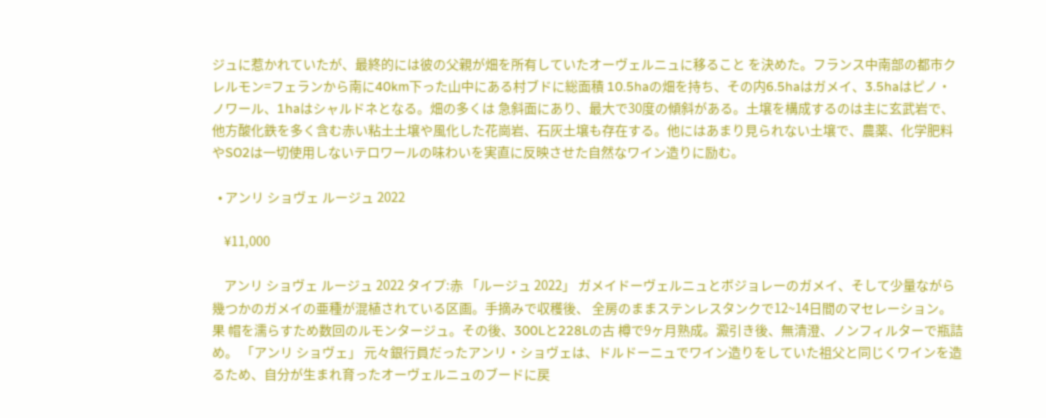ジュに惹かれていたが、最終的には彼の父親が畑を所有していたオーヴェルニュに移ること を決めた。フランス中南部の都市クレルモン=フェランから南に40km下った山中にある村ブドに総面積 10.5haの畑を持ち、その内6.5haはガメイ、3.5haはピノ・ノワール、1haはシャルドネとなる。畑の多くは 急斜面にあり、最大で30度の傾斜がある。土壌を構成するのは主に玄武岩で、他方酸化鉄を多く含む赤い粘土土壌や風化した花崗岩、石灰土壌も存在する。他にはあまり見られない土壌で、農薬、化学肥料やSO2は一切使用しないテロワールの味わいを実直に反映させた自然なワイン造りに励む。

  • アンリ ショヴェ ルージュ 2022

    ¥11,000

    アンリ ショヴェ ルージュ 2022 タイプ:赤 「ルージュ 2022」 ガメイドーヴェルニュとボジョレーのガメイ、そして少量ながら 幾つかのガメイの亜種が混植されている区画。手摘みで収穫後、 全房のままステンレスタンクで12~14日間のマセレーション。果 帽を濡らすため数回のルモンタージュ。その後、300Lと228Lの古 樽で9ヶ月熟成。澱引き後、無清澄、ノンフィルターで瓶詰め。 「アンリ ショヴェ」 元々銀行員だったアンリ・ショヴェは、ドルドーニュでワイン造りをしていた祖父と同じくワインを造るため、自分が生まれ育ったオーヴェルニュのブードに戻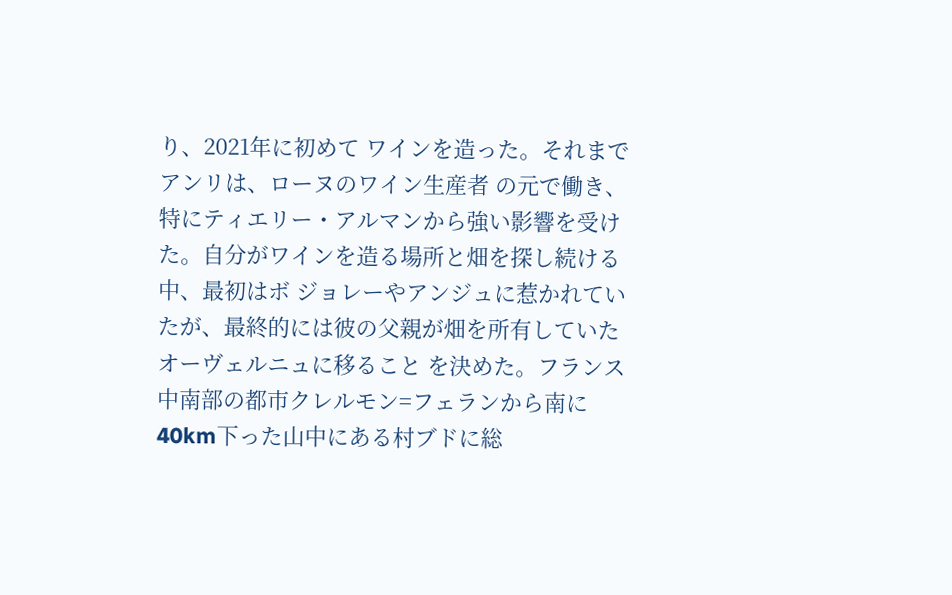り、2021年に初めて ワインを造った。それまでアンリは、ローヌのワイン生産者 の元で働き、特にティエリー・アルマンから強い影響を受けた。自分がワインを造る場所と畑を探し続ける中、最初はボ ジョレーやアンジュに惹かれていたが、最終的には彼の父親が畑を所有していたオーヴェルニュに移ること を決めた。フランス中南部の都市クレルモン=フェランから南に40km下った山中にある村ブドに総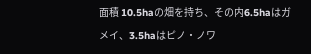面積 10.5haの畑を持ち、その内6.5haはガメイ、3.5haはピノ・ノワ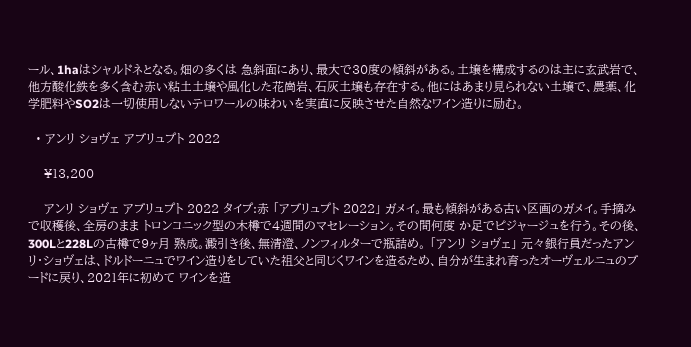ール、1haはシャルドネとなる。畑の多くは 急斜面にあり、最大で30度の傾斜がある。土壌を構成するのは主に玄武岩で、他方酸化鉄を多く含む赤い粘土土壌や風化した花崗岩、石灰土壌も存在する。他にはあまり見られない土壌で、農薬、化学肥料やSO2は一切使用しないテロワールの味わいを実直に反映させた自然なワイン造りに励む。

  • アンリ ショヴェ アブリュプト 2022

    ¥13,200

    アンリ ショヴェ アブリュプト 2022 タイプ:赤 「アブリュプト 2022」 ガメイ。最も傾斜がある古い区画のガメイ。手摘みで収穫後、全房のまま トロンコニック型の木樽で4週間のマセレーション。その間何度 か足でピジャージュを行う。その後、300Lと228Lの古樽で9ヶ月 熟成。澱引き後、無清澄、ノンフィルターで瓶詰め。 「アンリ ショヴェ」 元々銀行員だったアンリ・ショヴェは、ドルドーニュでワイン造りをしていた祖父と同じくワインを造るため、自分が生まれ育ったオーヴェルニュのブードに戻り、2021年に初めて ワインを造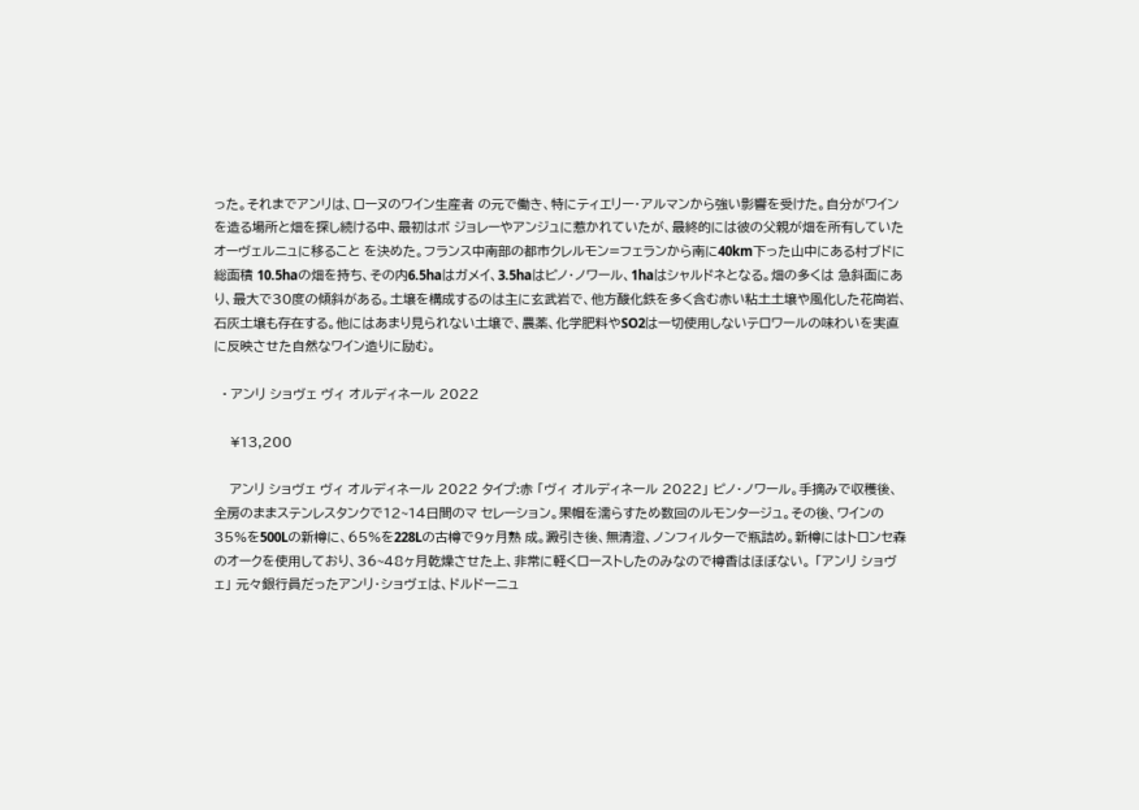った。それまでアンリは、ローヌのワイン生産者 の元で働き、特にティエリー・アルマンから強い影響を受けた。自分がワインを造る場所と畑を探し続ける中、最初はボ ジョレーやアンジュに惹かれていたが、最終的には彼の父親が畑を所有していたオーヴェルニュに移ること を決めた。フランス中南部の都市クレルモン=フェランから南に40km下った山中にある村ブドに総面積 10.5haの畑を持ち、その内6.5haはガメイ、3.5haはピノ・ノワール、1haはシャルドネとなる。畑の多くは 急斜面にあり、最大で30度の傾斜がある。土壌を構成するのは主に玄武岩で、他方酸化鉄を多く含む赤い粘土土壌や風化した花崗岩、石灰土壌も存在する。他にはあまり見られない土壌で、農薬、化学肥料やSO2は一切使用しないテロワールの味わいを実直に反映させた自然なワイン造りに励む。

  • アンリ ショヴェ ヴィ オルディネール 2022

    ¥13,200

    アンリ ショヴェ ヴィ オルディネール 2022 タイプ:赤 「ヴィ オルディネール 2022」 ピノ・ノワール。手摘みで収穫後、全房のままステンレスタンクで12~14日間のマ セレーション。果帽を濡らすため数回のルモンタージュ。その後、ワインの35%を500Lの新樽に、65%を228Lの古樽で9ヶ月熟 成。澱引き後、無清澄、ノンフィルターで瓶詰め。新樽にはトロンセ森のオークを使用しており、36~48ヶ月乾燥させた上、非常に軽くローストしたのみなので樽香はほぼない。 「アンリ ショヴェ」 元々銀行員だったアンリ・ショヴェは、ドルドーニュ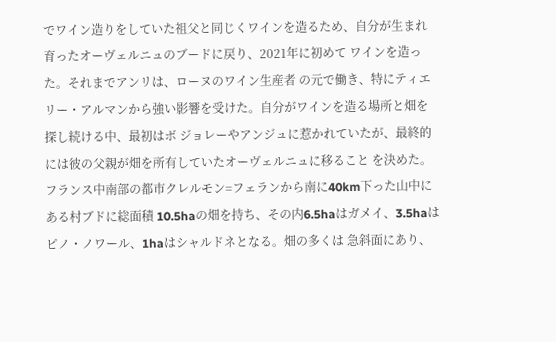でワイン造りをしていた祖父と同じくワインを造るため、自分が生まれ育ったオーヴェルニュのブードに戻り、2021年に初めて ワインを造った。それまでアンリは、ローヌのワイン生産者 の元で働き、特にティエリー・アルマンから強い影響を受けた。自分がワインを造る場所と畑を探し続ける中、最初はボ ジョレーやアンジュに惹かれていたが、最終的には彼の父親が畑を所有していたオーヴェルニュに移ること を決めた。フランス中南部の都市クレルモン=フェランから南に40km下った山中にある村ブドに総面積 10.5haの畑を持ち、その内6.5haはガメイ、3.5haはピノ・ノワール、1haはシャルドネとなる。畑の多くは 急斜面にあり、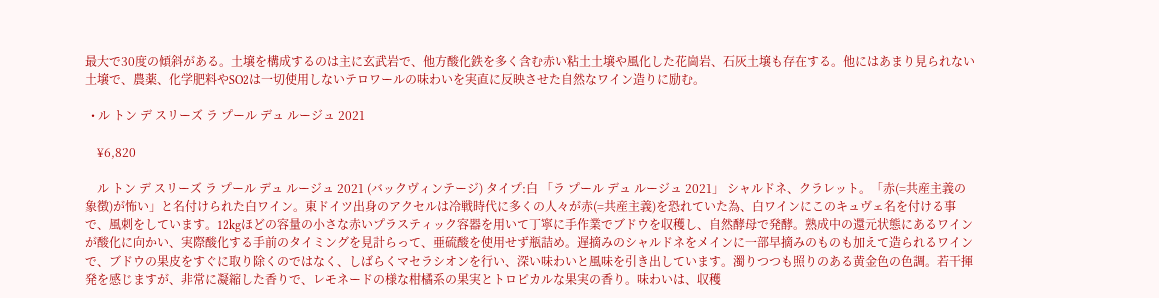最大で30度の傾斜がある。土壌を構成するのは主に玄武岩で、他方酸化鉄を多く含む赤い粘土土壌や風化した花崗岩、石灰土壌も存在する。他にはあまり見られない土壌で、農薬、化学肥料やSO2は一切使用しないテロワールの味わいを実直に反映させた自然なワイン造りに励む。

  • ル トン デ スリーズ ラ プール デュ ルージュ 2021

    ¥6,820

    ル トン デ スリーズ ラ プール デュ ルージュ 2021 (バックヴィンテージ) タイプ:白 「ラ プール デュ ルージュ 2021」 シャルドネ、クラレット。「赤(=共産主義の象徴)が怖い」と名付けられた白ワイン。東ドイツ出身のアクセルは冷戦時代に多くの人々が赤(=共産主義)を恐れていた為、白ワインにこのキュヴェ名を付ける事で、風刺をしています。12kgほどの容量の小さな赤いプラスティック容器を用いて丁寧に手作業でブドウを収穫し、自然酵母で発酵。熟成中の還元状態にあるワインが酸化に向かい、実際酸化する手前のタイミングを見計らって、亜硫酸を使用せず瓶詰め。遅摘みのシャルドネをメインに一部早摘みのものも加えて造られるワインで、ブドウの果皮をすぐに取り除くのではなく、しばらくマセラシオンを行い、深い味わいと風味を引き出しています。濁りつつも照りのある黄金色の色調。若干揮発を感じますが、非常に凝縮した香りで、レモネードの様な柑橘系の果実とトロピカルな果実の香り。味わいは、収穫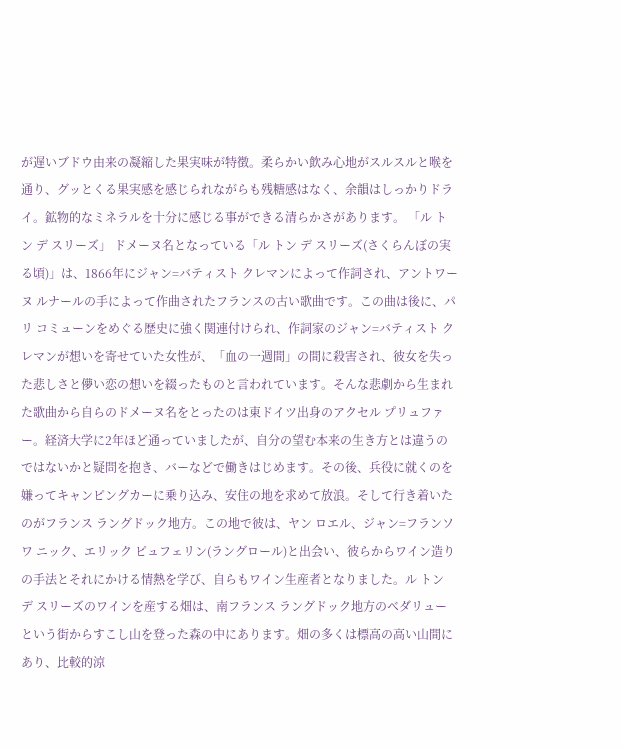が遅いブドウ由来の凝縮した果実味が特徴。柔らかい飲み心地がスルスルと喉を通り、グッとくる果実感を感じられながらも残糖感はなく、余韻はしっかりドライ。鉱物的なミネラルを十分に感じる事ができる清らかさがあります。 「ル トン デ スリーズ」 ドメーヌ名となっている「ル トン デ スリーズ(さくらんぼの実る頃)」は、1866年にジャン=バティスト クレマンによって作詞され、アントワーヌ ルナールの手によって作曲されたフランスの古い歌曲です。この曲は後に、パリ コミューンをめぐる歴史に強く関連付けられ、作詞家のジャン=バティスト クレマンが想いを寄せていた女性が、「血の一週間」の間に殺害され、彼女を失った悲しさと儚い恋の想いを綴ったものと言われています。そんな悲劇から生まれた歌曲から自らのドメーヌ名をとったのは東ドイツ出身のアクセル プリュファー。経済大学に2年ほど通っていましたが、自分の望む本来の生き方とは違うのではないかと疑問を抱き、バーなどで働きはじめます。その後、兵役に就くのを嫌ってキャンピングカーに乗り込み、安住の地を求めて放浪。そして行き着いたのがフランス ラングドック地方。この地で彼は、ヤン ロエル、ジャン=フランソワ ニック、エリック ピュフェリン(ラングロール)と出会い、彼らからワイン造りの手法とそれにかける情熱を学び、自らもワイン生産者となりました。ル トン デ スリーズのワインを産する畑は、南フランス ラングドック地方のベダリューという街からすこし山を登った森の中にあります。畑の多くは標高の高い山間にあり、比較的涼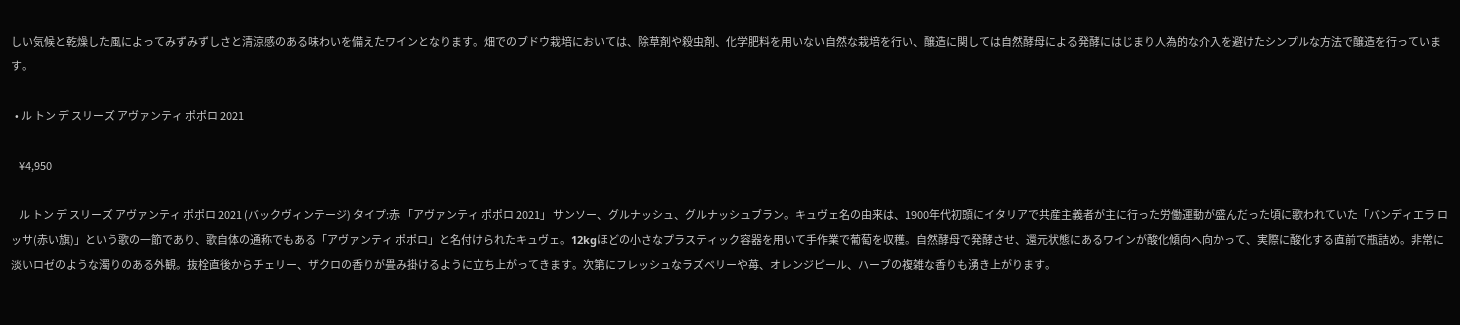しい気候と乾燥した風によってみずみずしさと清涼感のある味わいを備えたワインとなります。畑でのブドウ栽培においては、除草剤や殺虫剤、化学肥料を用いない自然な栽培を行い、醸造に関しては自然酵母による発酵にはじまり人為的な介入を避けたシンプルな方法で醸造を行っています。

  • ル トン デ スリーズ アヴァンティ ポポロ 2021

    ¥4,950

    ル トン デ スリーズ アヴァンティ ポポロ 2021 (バックヴィンテージ) タイプ:赤 「アヴァンティ ポポロ 2021」 サンソー、グルナッシュ、グルナッシュブラン。キュヴェ名の由来は、1900年代初頭にイタリアで共産主義者が主に行った労働運動が盛んだった頃に歌われていた「バンディエラ ロッサ(赤い旗)」という歌の一節であり、歌自体の通称でもある「アヴァンティ ポポロ」と名付けられたキュヴェ。12kgほどの小さなプラスティック容器を用いて手作業で葡萄を収穫。自然酵母で発酵させ、還元状態にあるワインが酸化傾向へ向かって、実際に酸化する直前で瓶詰め。非常に淡いロゼのような濁りのある外観。抜栓直後からチェリー、ザクロの香りが畳み掛けるように立ち上がってきます。次第にフレッシュなラズベリーや苺、オレンジピール、ハーブの複雑な香りも湧き上がります。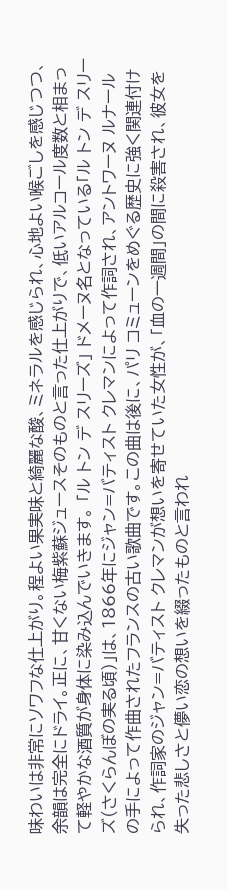味わいは非常にソワフな仕上がり。程よい果実味と綺麗な酸、ミネラルを感じられ、心地よい喉ごしを感じつつ、余韻は完全にドライ。正に、甘くない梅紫蘇ジュースそのものと言った仕上がりで、低いアルコール度数と相まって軽やかな酒質が身体に染み込んでいきます。 「ル トン デ スリーズ」 ドメーヌ名となっている「ル トン デ スリーズ(さくらんぼの実る頃)」は、1866年にジャン=バティスト クレマンによって作詞され、アントワーヌ ルナールの手によって作曲されたフランスの古い歌曲です。この曲は後に、パリ コミューンをめぐる歴史に強く関連付けられ、作詞家のジャン=バティスト クレマンが想いを寄せていた女性が、「血の一週間」の間に殺害され、彼女を失った悲しさと儚い恋の想いを綴ったものと言われ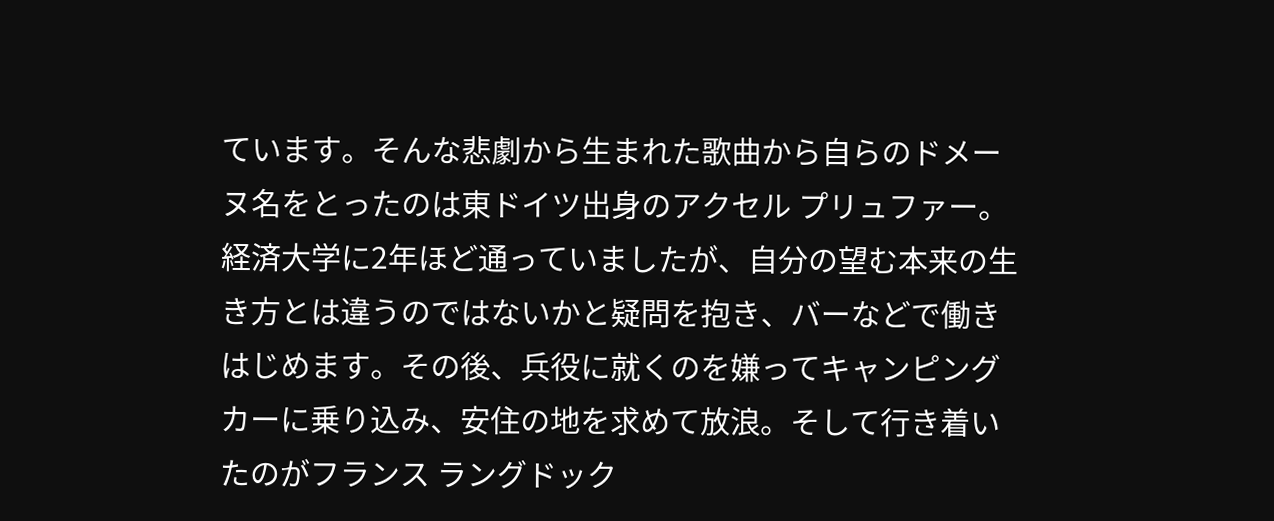ています。そんな悲劇から生まれた歌曲から自らのドメーヌ名をとったのは東ドイツ出身のアクセル プリュファー。経済大学に2年ほど通っていましたが、自分の望む本来の生き方とは違うのではないかと疑問を抱き、バーなどで働きはじめます。その後、兵役に就くのを嫌ってキャンピングカーに乗り込み、安住の地を求めて放浪。そして行き着いたのがフランス ラングドック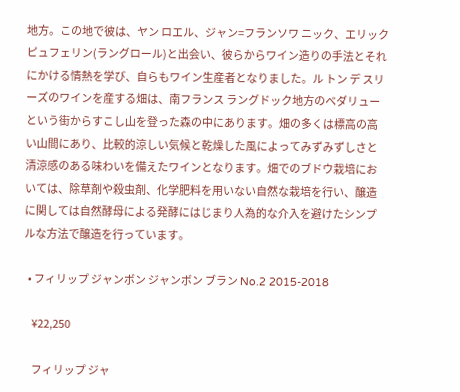地方。この地で彼は、ヤン ロエル、ジャン=フランソワ ニック、エリック ピュフェリン(ラングロール)と出会い、彼らからワイン造りの手法とそれにかける情熱を学び、自らもワイン生産者となりました。ル トン デ スリーズのワインを産する畑は、南フランス ラングドック地方のベダリューという街からすこし山を登った森の中にあります。畑の多くは標高の高い山間にあり、比較的涼しい気候と乾燥した風によってみずみずしさと清涼感のある味わいを備えたワインとなります。畑でのブドウ栽培においては、除草剤や殺虫剤、化学肥料を用いない自然な栽培を行い、醸造に関しては自然酵母による発酵にはじまり人為的な介入を避けたシンプルな方法で醸造を行っています。

  • フィリップ ジャンボン ジャンボン ブラン No.2 2015-2018

    ¥22,250

    フィリップ ジャ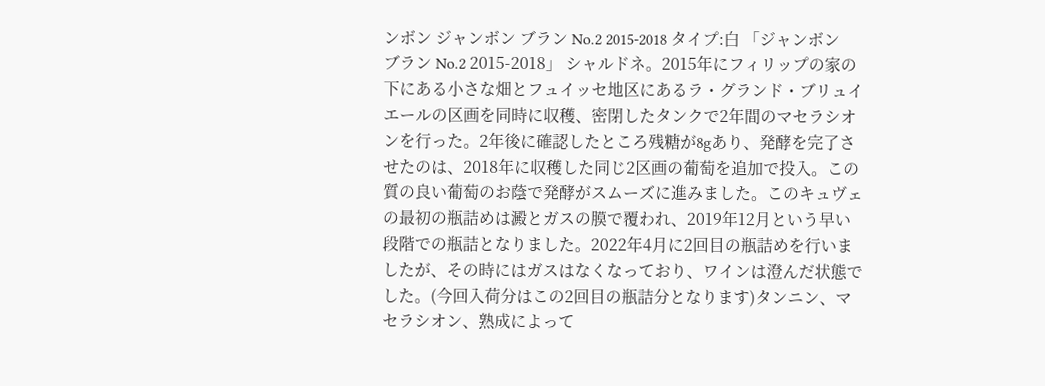ンボン ジャンボン ブラン No.2 2015-2018 タイプ:白 「ジャンボン ブラン No.2 2015-2018」 シャルドネ。2015年にフィリップの家の下にある小さな畑とフュイッセ地区にあるラ・グランド・ブリュイエールの区画を同時に収穫、密閉したタンクで2年間のマセラシオンを行った。2年後に確認したところ残糖が8gあり、発酵を完了させたのは、2018年に収穫した同じ2区画の葡萄を追加で投入。この質の良い葡萄のお蔭で発酵がスムーズに進みました。このキュヴェの最初の瓶詰めは澱とガスの膜で覆われ、2019年12月という早い段階での瓶詰となりました。2022年4月に2回目の瓶詰めを行いましたが、その時にはガスはなくなっており、ワインは澄んだ状態でした。(今回入荷分はこの2回目の瓶詰分となります)タンニン、マセラシオン、熟成によって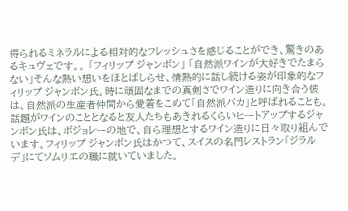得られるミネラルによる相対的なフレッシュさを感じることができ、驚きのあるキュヴェです。。 「フィリップ ジャンボン」 「自然派ワインが大好きでたまらない」そんな熱い想いをほとばしらせ、情熱的に話し続ける姿が印象的なフィリップ ジャンボン氏。時に頑固なまでの真剣さでワイン造りに向き合う彼は、自然派の生産者仲間から愛着をこめて「自然派バカ」と呼ばれることも。話題がワインのこととなると友人たちもあきれるくらいヒートアップするジャンボン氏は、ボジョレーの地で、自ら理想とするワイン造りに日々取り組んでいます。フィリップ ジャンボン氏はかつて、スイスの名門レストラン「ジラルデ」にてソムリエの職に就いていました。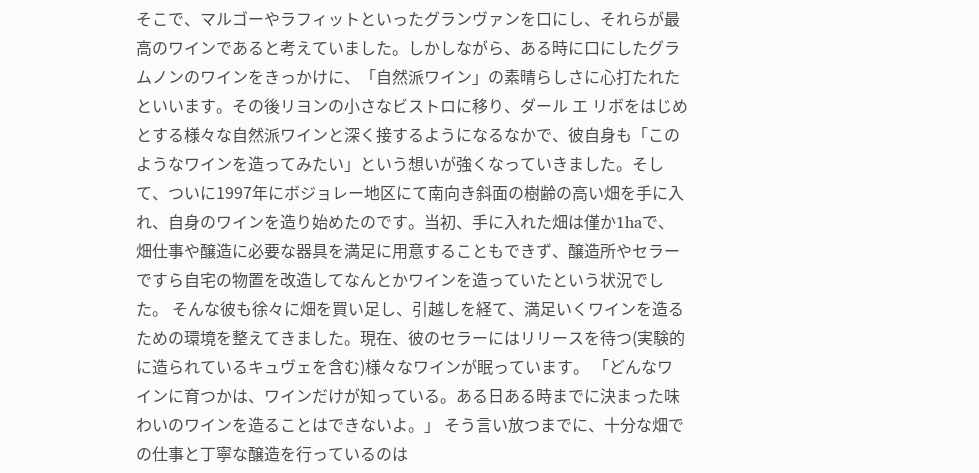そこで、マルゴーやラフィットといったグランヴァンを口にし、それらが最高のワインであると考えていました。しかしながら、ある時に口にしたグラムノンのワインをきっかけに、「自然派ワイン」の素晴らしさに心打たれたといいます。その後リヨンの小さなビストロに移り、ダール エ リボをはじめとする様々な自然派ワインと深く接するようになるなかで、彼自身も「このようなワインを造ってみたい」という想いが強くなっていきました。そして、ついに1997年にボジョレー地区にて南向き斜面の樹齢の高い畑を手に入れ、自身のワインを造り始めたのです。当初、手に入れた畑は僅か1haで、畑仕事や醸造に必要な器具を満足に用意することもできず、醸造所やセラーですら自宅の物置を改造してなんとかワインを造っていたという状況でした。 そんな彼も徐々に畑を買い足し、引越しを経て、満足いくワインを造るための環境を整えてきました。現在、彼のセラーにはリリースを待つ(実験的に造られているキュヴェを含む)様々なワインが眠っています。 「どんなワインに育つかは、ワインだけが知っている。ある日ある時までに決まった味わいのワインを造ることはできないよ。」 そう言い放つまでに、十分な畑での仕事と丁寧な醸造を行っているのは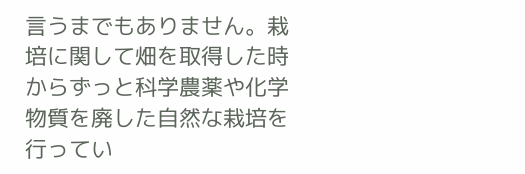言うまでもありません。栽培に関して畑を取得した時からずっと科学農薬や化学物質を廃した自然な栽培を行ってい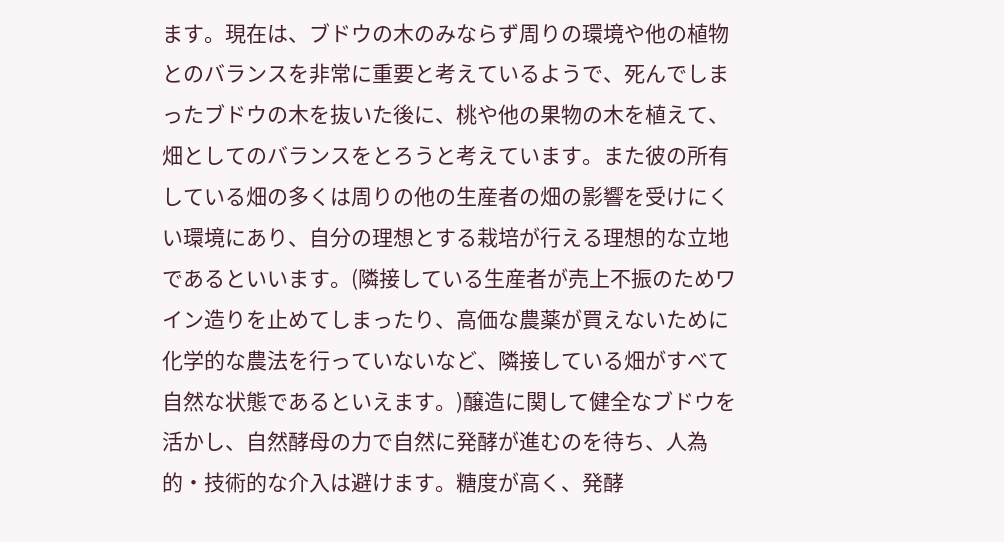ます。現在は、ブドウの木のみならず周りの環境や他の植物とのバランスを非常に重要と考えているようで、死んでしまったブドウの木を抜いた後に、桃や他の果物の木を植えて、畑としてのバランスをとろうと考えています。また彼の所有している畑の多くは周りの他の生産者の畑の影響を受けにくい環境にあり、自分の理想とする栽培が行える理想的な立地であるといいます。(隣接している生産者が売上不振のためワイン造りを止めてしまったり、高価な農薬が買えないために化学的な農法を行っていないなど、隣接している畑がすべて自然な状態であるといえます。)醸造に関して健全なブドウを活かし、自然酵母の力で自然に発酵が進むのを待ち、人為的・技術的な介入は避けます。糖度が高く、発酵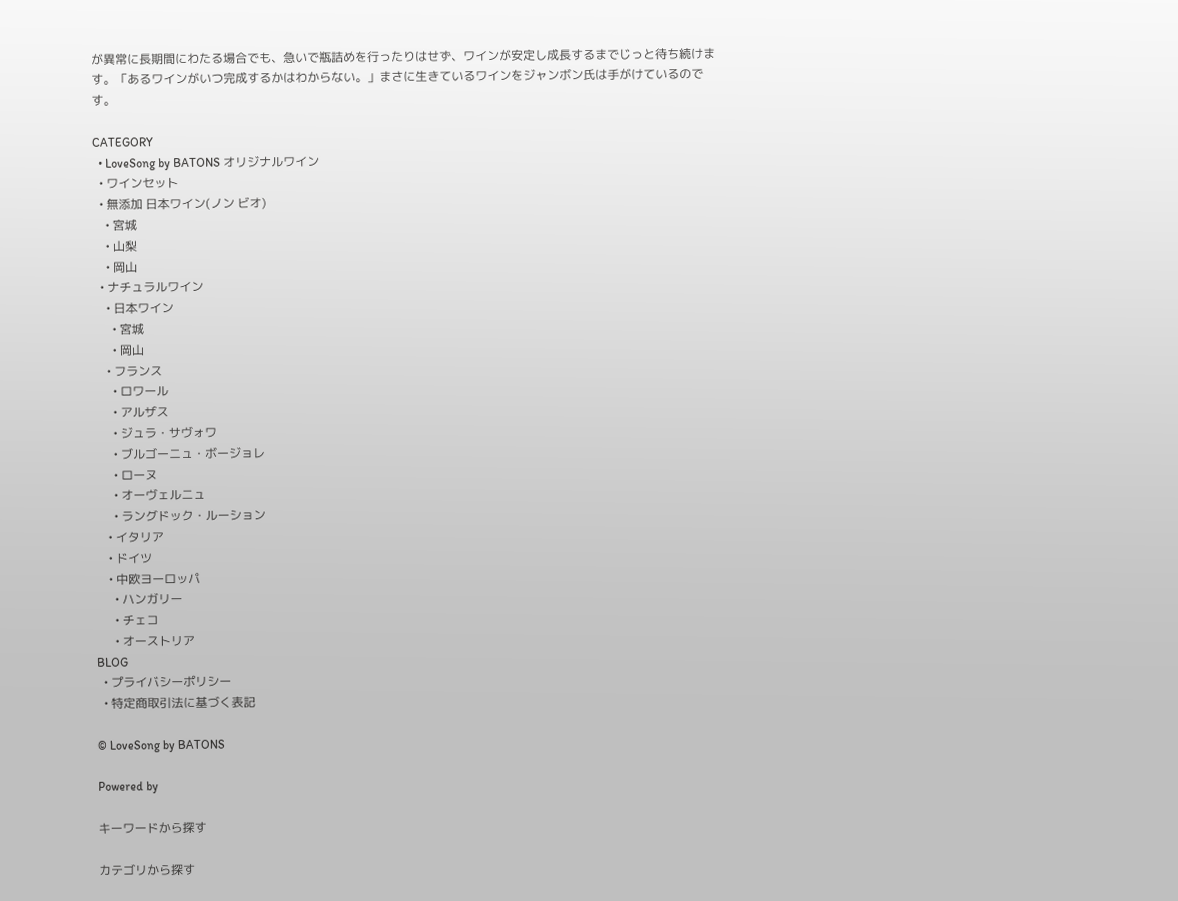が異常に長期間にわたる場合でも、急いで瓶詰めを行ったりはせず、ワインが安定し成長するまでじっと待ち続けます。「あるワインがいつ完成するかはわからない。」まさに生きているワインをジャンボン氏は手がけているのです。

CATEGORY
  • LoveSong by BATONS オリジナルワイン
  • ワインセット
  • 無添加 日本ワイン(ノン ビオ)
    • 宮城
    • 山梨
    • 岡山
  • ナチュラルワイン
    • 日本ワイン
      • 宮城
      • 岡山
    • フランス
      • ロワール
      • アルザス
      • ジュラ・サヴォワ
      • ブルゴーニュ・ボージョレ
      • ローヌ
      • オーヴェルニュ
      • ラングドック・ルーション
    • イタリア
    • ドイツ
    • 中欧ヨーロッパ
      • ハンガリー
      • チェコ
      • オーストリア
BLOG
  • プライバシーポリシー
  • 特定商取引法に基づく表記

© LoveSong by BATONS

Powered by

キーワードから探す

カテゴリから探す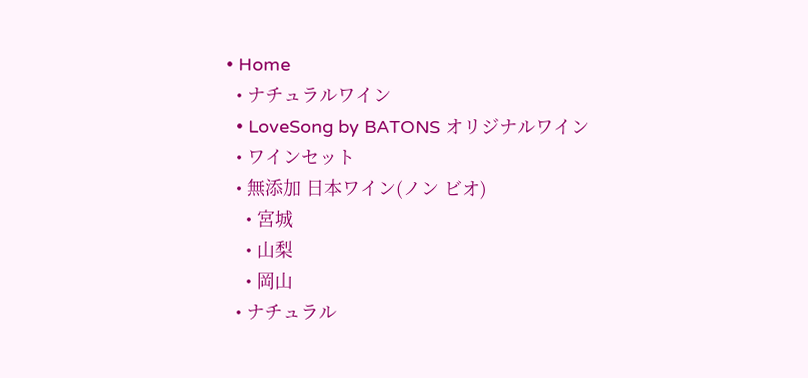• Home
  • ナチュラルワイン
  • LoveSong by BATONS オリジナルワイン
  • ワインセット
  • 無添加 日本ワイン(ノン ビオ)
    • 宮城
    • 山梨
    • 岡山
  • ナチュラル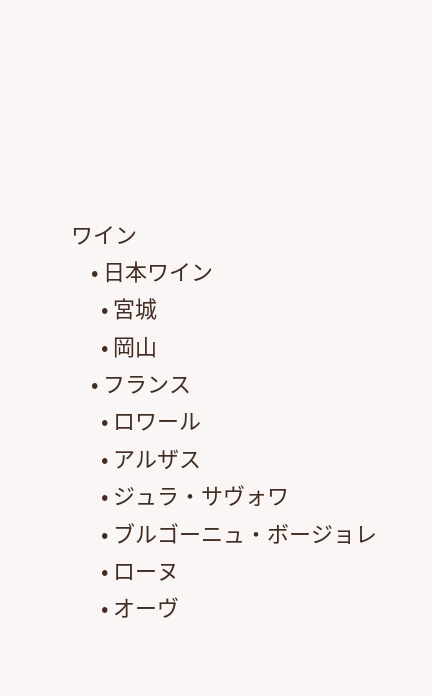ワイン
    • 日本ワイン
      • 宮城
      • 岡山
    • フランス
      • ロワール
      • アルザス
      • ジュラ・サヴォワ
      • ブルゴーニュ・ボージョレ
      • ローヌ
      • オーヴ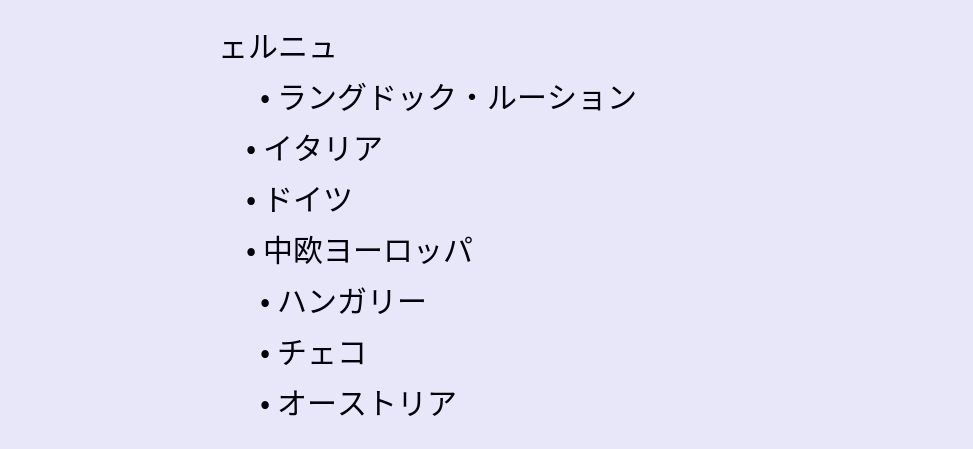ェルニュ
      • ラングドック・ルーション
    • イタリア
    • ドイツ
    • 中欧ヨーロッパ
      • ハンガリー
      • チェコ
      • オーストリア